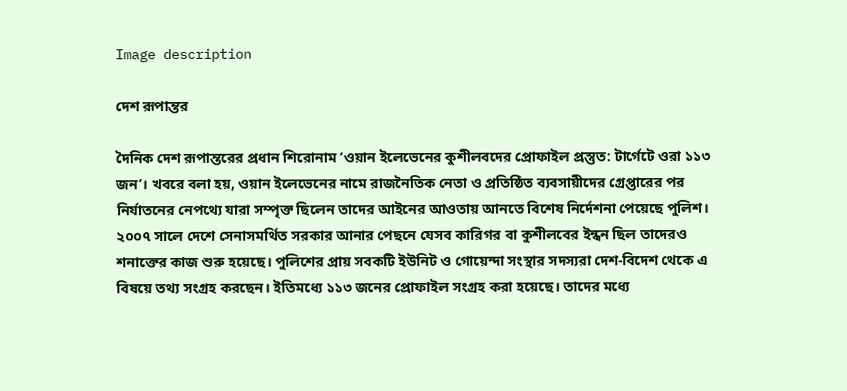Image description

দেশ রূপান্তর

দৈনিক দেশ রূপান্তরের প্রধান শিরোনাম ‘ওয়ান ইলেভেনের কুশীলবদের প্রোফাইল প্রস্তুত: টার্গেটে ওরা ১১৩ জন’। খবরে বলা হয়, ওয়ান ইলেভেনের নামে রাজনৈতিক নেতা ও প্রতিষ্ঠিত ব্যবসায়ীদের গ্রেপ্তারের পর নির্যাতনের নেপথ্যে যারা সম্পৃক্ত ছিলেন তাদের আইনের আওতায় আনতে বিশেষ নির্দেশনা পেয়েছে পুলিশ। ২০০৭ সালে দেশে সেনাসমর্থিত সরকার আনার পেছনে যেসব কারিগর বা কুশীলবের ইন্ধন ছিল তাদেরও শনাক্তের কাজ শুরু হয়েছে। পুলিশের প্রায় সবকটি ইউনিট ও গোয়েন্দা সংস্থার সদস্যরা দেশ-বিদেশ থেকে এ বিষয়ে তথ্য সংগ্রহ করছেন। ইতিমধ্যে ১১৩ জনের প্রোফাইল সংগ্রহ করা হয়েছে। তাদের মধ্যে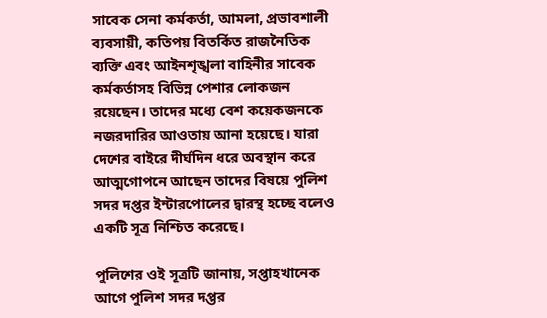সাবেক সেনা কর্মকর্তা, আমলা, প্রভাবশালী ব্যবসায়ী, কতিপয় বিতর্কিত রাজনৈতিক ব্যক্তি এবং আইনশৃঙ্খলা বাহিনীর সাবেক কর্মকর্তাসহ বিভিন্ন পেশার লোকজন রয়েছেন। তাদের মধ্যে বেশ কয়েকজনকে নজরদারির আওতায় আনা হয়েছে। যারা দেশের বাইরে দীর্ঘদিন ধরে অবস্থান করে আত্মগোপনে আছেন তাদের বিষয়ে পুলিশ সদর দপ্তর ইন্টারপোলের দ্বারস্থ হচ্ছে বলেও একটি সূত্র নিশ্চিত করেছে।

পুলিশের ওই সূত্রটি জানায়, সপ্তাহখানেক আগে পুলিশ সদর দপ্তর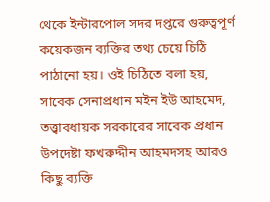থেকে ইন্টারপোল সদর দপ্তরে গুরুত্বপূর্ণ কয়েকজন ব্যক্তির তথ্য চেয়ে চিঠি পাঠানো হয়। ওই চিঠিতে বলা হয়, সাবেক সেনাপ্রধান মইন ইউ আহমেদ, তত্ত্বাবধায়ক সরকারের সাবেক প্রধান উপদেষ্টা ফখরুদ্দীন আহমদসহ আরও কিছু ব্যক্তি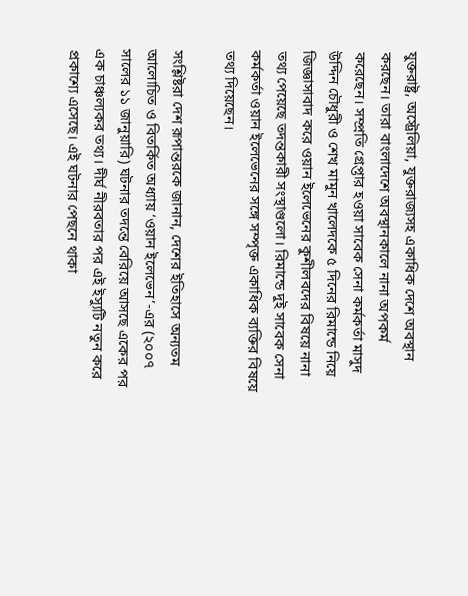যুক্তরাষ্ট্র, অস্ট্রেলিয়া, যুক্তরাজ্যসহ একাধিক দেশে অবস্থান করছেন। তারা বাংলাদেশে অবস্থানকালে নানা অপকর্ম করেছেন। সম্প্রতি গ্রেপ্তার হওয়া সাবেক সেনা কর্মকর্তা মাসুদ উদ্দিন চৌধুরী ও শেখ মামুন খালেদকে ৫ দিনের রিমান্ডে নিয়ে জিজ্ঞাসাবাদ করে ওয়ান ইলেভেনের কুশীলবদের বিষয়ে নানা তথ্য পেয়েছে তদন্তকারী সংস্থাগুলো। রিমান্ডে দুই সাবেক সেনা কর্মকর্তা ওয়ান ইলেভেনের সঙ্গে সম্পৃক্ত একাধিক ব্যক্তির বিষয়ে তথ্য দিয়েছেন।

সংশ্লিষ্টরা দেশ রূপান্তরকে জানান, দেশের ইতিহাসে অন্যতম আলোচিত ও বিতর্কিত অধ্যায় ‘ওয়ান ইলেভেন’-এর (২০০৭ সালের ১১ জানুয়ারি) ঘটনার তদন্তে বেরিয়ে আসছে একের পর এক চাঞ্চল্যকর তথ্য। দীর্ঘ নীরবতার পর এই ইস্যুটি নতুন করে প্রকাশ্যে এসেছে। এই ঘটনার পেছনে থাকা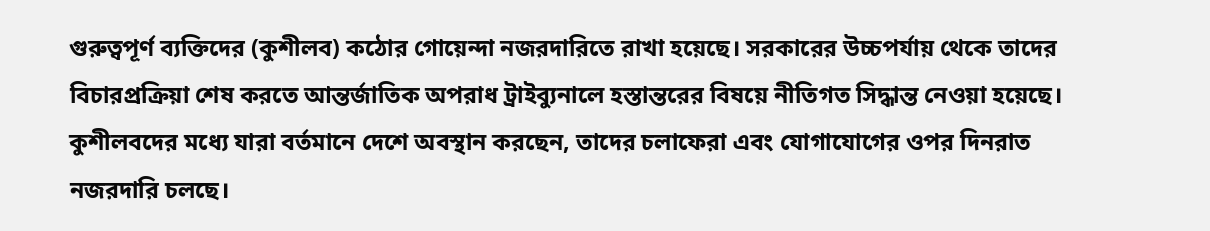গুরুত্বপূর্ণ ব্যক্তিদের (কুশীলব) কঠোর গোয়েন্দা নজরদারিতে রাখা হয়েছে। সরকারের উচ্চপর্যায় থেকে তাদের বিচারপ্রক্রিয়া শেষ করতে আন্তর্জাতিক অপরাধ ট্রাইব্যুনালে হস্তান্তরের বিষয়ে নীতিগত সিদ্ধান্ত নেওয়া হয়েছে। কুশীলবদের মধ্যে যারা বর্তমানে দেশে অবস্থান করছেন, তাদের চলাফেরা এবং যোগাযোগের ওপর দিনরাত নজরদারি চলছে।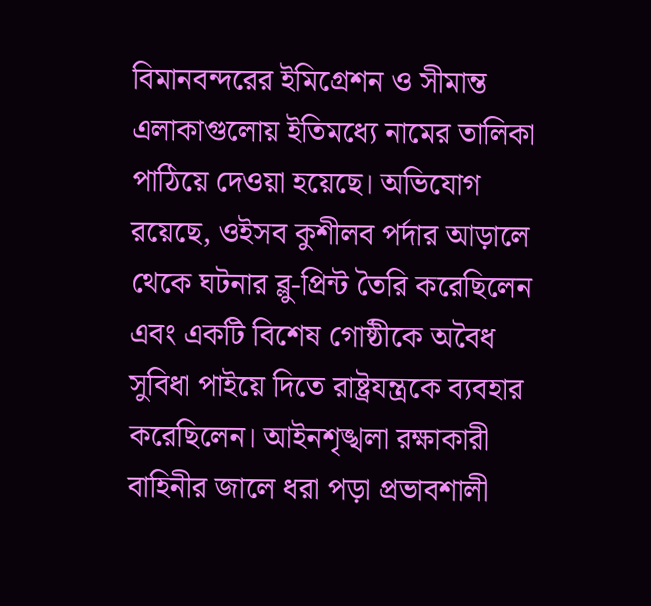বিমানবন্দরের ইমিগ্রেশন ও সীমান্ত এলাকাগুলোয় ইতিমধ্যে নামের তালিকা পাঠিয়ে দেওয়া হয়েছে। অভিযোগ রয়েছে, ওইসব কুশীলব পর্দার আড়ালে থেকে ঘটনার ব্লু-প্রিন্ট তৈরি করেছিলেন এবং একটি বিশেষ গোষ্ঠীকে অবৈধ সুবিধা পাইয়ে দিতে রাষ্ট্রযন্ত্রকে ব্যবহার করেছিলেন। আইনশৃঙ্খলা রক্ষাকারী বাহিনীর জালে ধরা পড়া প্রভাবশালী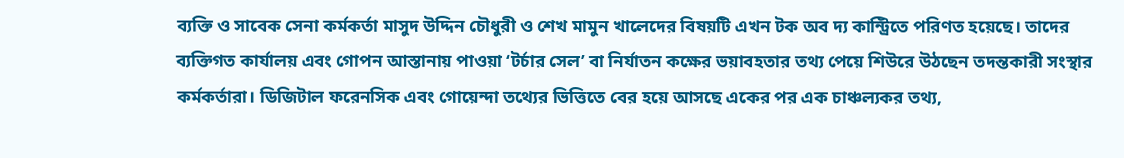ব্যক্তি ও সাবেক সেনা কর্মকর্তা মাসুদ উদ্দিন চৌধুরী ও শেখ মামুন খালেদের বিষয়টি এখন টক অব দ্য কান্ট্রিতে পরিণত হয়েছে। তাদের ব্যক্তিগত কার্যালয় এবং গোপন আস্তানায় পাওয়া ‘টর্চার সেল’ বা নির্যাতন কক্ষের ভয়াবহতার তথ্য পেয়ে শিউরে উঠছেন তদন্তকারী সংস্থার কর্মকর্তারা। ডিজিটাল ফরেনসিক এবং গোয়েন্দা তথ্যের ভিত্তিতে বের হয়ে আসছে একের পর এক চাঞ্চল্যকর তথ্য,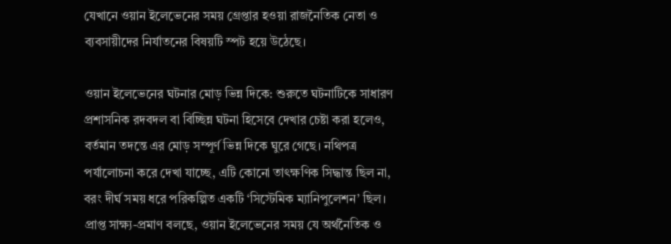যেখানে ওয়ান ইলেভেনের সময় গ্রেপ্তার হওয়া রাজনৈতিক নেতা ও ব্যবসায়ীদের নির্যাতনের বিষয়টি স্পট হয়ে উঠেছে।

ওয়ান ইলেভেনের ঘটনার মোড় ভিন্ন দিকে: শুরুতে ঘটনাটিকে সাধারণ প্রশাসনিক রদবদল বা বিচ্ছিন্ন ঘটনা হিসেবে দেখার চেষ্টা করা হলেও, বর্তমান তদন্তে এর মোড় সম্পূর্ণ ভিন্ন দিকে ঘুরে গেছে। নথিপত্র পর্যালোচনা করে দেখা যাচ্ছে, এটি কোনো তাৎক্ষণিক সিদ্ধান্ত ছিল না, বরং দীর্ঘ সময় ধরে পরিকল্পিত একটি ‘সিস্টেমিক ম্যানিপুলেশন’ ছিল। প্রাপ্ত সাক্ষ্য-প্রমাণ বলছে, ওয়ান ইলেভেনের সময় যে অর্থনৈতিক ও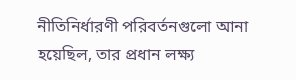নীতিনির্ধারণী পরিবর্তনগুলো আনা হয়েছিল, তার প্রধান লক্ষ্য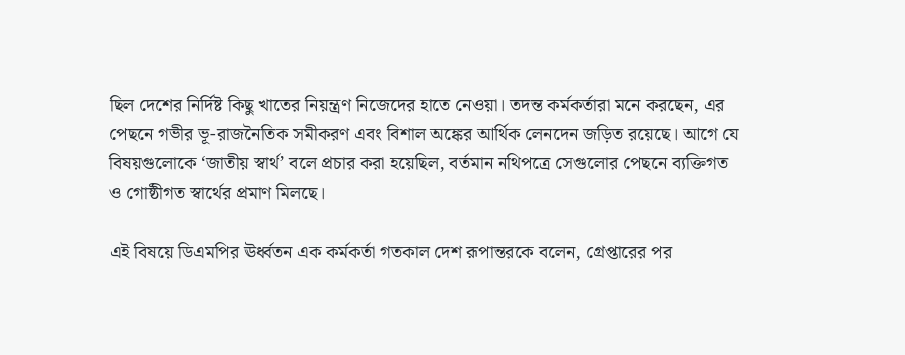ছিল দেশের নির্দিষ্ট কিছু খাতের নিয়ন্ত্রণ নিজেদের হাতে নেওয়া। তদন্ত কর্মকর্তারা মনে করছেন, এর পেছনে গভীর ভূ-রাজনৈতিক সমীকরণ এবং বিশাল অঙ্কের আর্থিক লেনদেন জড়িত রয়েছে। আগে যে বিষয়গুলোকে ‘জাতীয় স্বার্থ’ বলে প্রচার করা হয়েছিল, বর্তমান নথিপত্রে সেগুলোর পেছনে ব্যক্তিগত ও গোষ্ঠীগত স্বার্থের প্রমাণ মিলছে।

এই বিষয়ে ডিএমপির ঊর্ধ্বতন এক কর্মকর্তা গতকাল দেশ রূপান্তরকে বলেন, গ্রেপ্তারের পর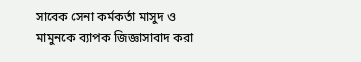সাবেক সেনা কর্মকর্তা মাসুদ ও মামুনকে ব্যাপক জিজ্ঞাসাবাদ করা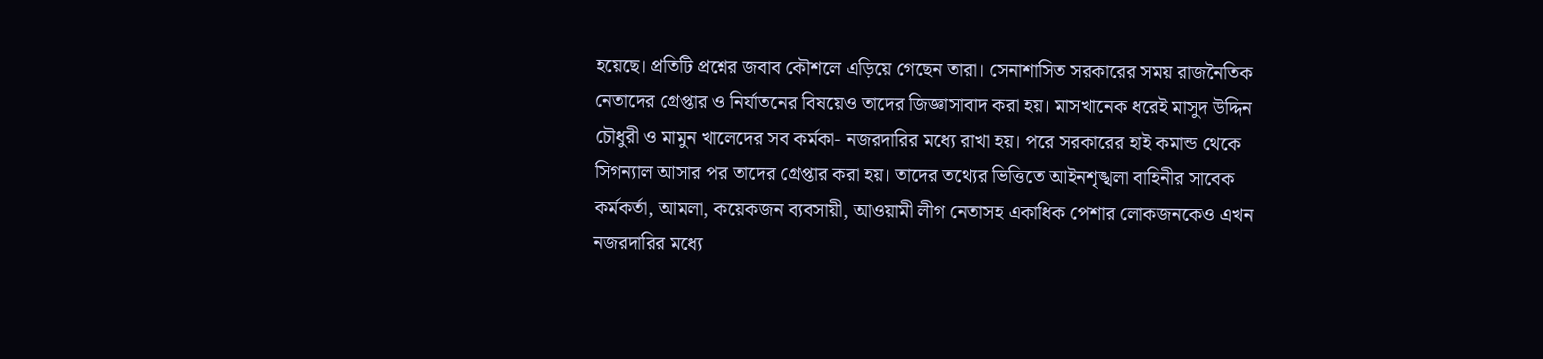হয়েছে। প্রতিটি প্রশ্নের জবাব কৌশলে এড়িয়ে গেছেন তারা। সেনাশাসিত সরকারের সময় রাজনৈতিক নেতাদের গ্রেপ্তার ও নির্যাতনের বিষয়েও তাদের জিজ্ঞাসাবাদ করা হয়। মাসখানেক ধরেই মাসুদ উদ্দিন চৌধুরী ও মামুন খালেদের সব কর্মকা- নজরদারির মধ্যে রাখা হয়। পরে সরকারের হাই কমান্ড থেকে সিগন্যাল আসার পর তাদের গ্রেপ্তার করা হয়। তাদের তথ্যের ভিত্তিতে আইনশৃঙ্খলা বাহিনীর সাবেক কর্মকর্তা, আমলা, কয়েকজন ব্যবসায়ী, আওয়ামী লীগ নেতাসহ একাধিক পেশার লোকজনকেও এখন নজরদারির মধ্যে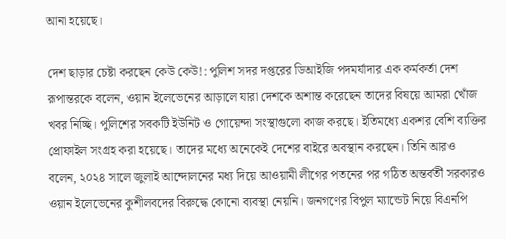আনা হয়েছে।

দেশ ছাড়ার চেষ্টা করছেন কেউ কেউ!: পুলিশ সদর দপ্তরের ডিআইজি পদমর্যাদার এক কর্মকর্তা দেশ রূপান্তরকে বলেন, ওয়ান ইলেভেনের আড়ালে যারা দেশকে অশান্ত করেছেন তাদের বিষয়ে আমরা খোঁজ খবর নিচ্ছি। পুলিশের সবকটি ইউনিট ও গোয়েন্দা সংস্থাগুলো কাজ করছে। ইতিমধ্যে একশর বেশি ব্যক্তির প্রোফাইল সংগ্রহ করা হয়েছে। তাদের মধ্যে অনেকেই দেশের বাইরে অবস্থান করছেন। তিনি আরও বলেন, ২০২৪ সালে জুলাই আন্দোলনের মধ্য দিয়ে আওয়ামী লীগের পতনের পর গঠিত অন্তর্বর্তী সরকারও ওয়ান ইলেভেনের কুশীলবদের বিরুদ্ধে কোনো ব্যবস্থা নেয়নি। জনগণের বিপুল ম্যান্ডেট নিয়ে বিএনপি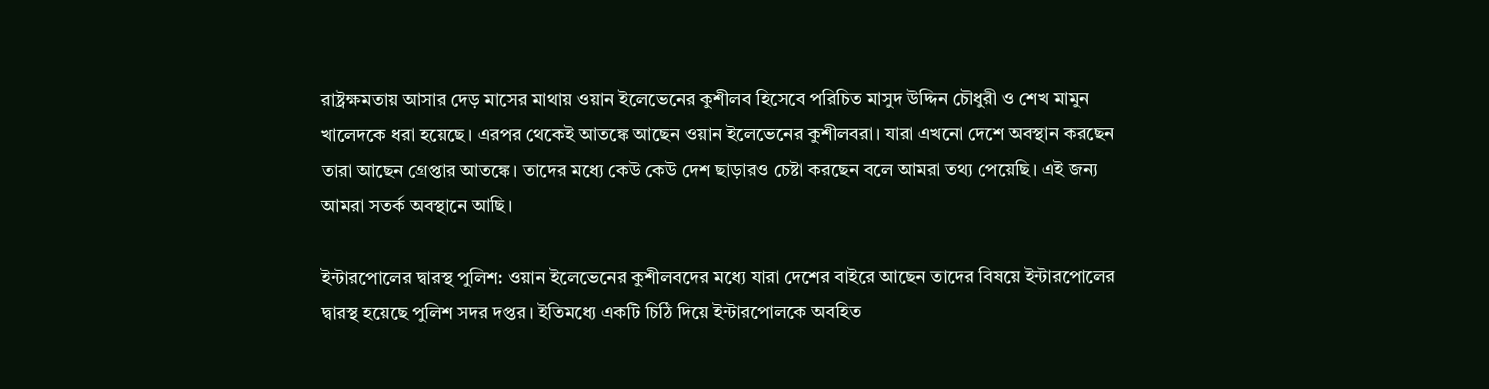রাষ্ট্রক্ষমতায় আসার দেড় মাসের মাথায় ওয়ান ইলেভেনের কুশীলব হিসেবে পরিচিত মাসুদ উদ্দিন চৌধুরী ও শেখ মামুন খালেদকে ধরা হয়েছে। এরপর থেকেই আতঙ্কে আছেন ওয়ান ইলেভেনের কুশীলবরা। যারা এখনো দেশে অবস্থান করছেন তারা আছেন গ্রেপ্তার আতঙ্কে। তাদের মধ্যে কেউ কেউ দেশ ছাড়ারও চেষ্টা করছেন বলে আমরা তথ্য পেয়েছি। এই জন্য আমরা সতর্ক অবস্থানে আছি।

ইন্টারপোলের দ্বারস্থ পুলিশ: ওয়ান ইলেভেনের কুশীলবদের মধ্যে যারা দেশের বাইরে আছেন তাদের বিষয়ে ইন্টারপোলের দ্বারস্থ হয়েছে পুলিশ সদর দপ্তর। ইতিমধ্যে একটি চিঠি দিয়ে ইন্টারপোলকে অবহিত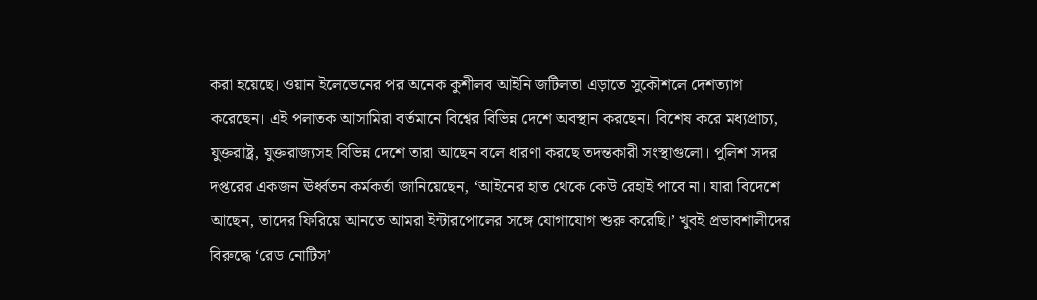করা হয়েছে। ওয়ান ইলেভেনের পর অনেক কুশীলব আইনি জটিলতা এড়াতে সুকৌশলে দেশত্যাগ করেছেন। এই পলাতক আসামিরা বর্তমানে বিশ্বের বিভিন্ন দেশে অবস্থান করছেন। বিশেষ করে মধ্যপ্রাচ্য, যুক্তরাষ্ট্র, যুক্তরাজ্যসহ বিভিন্ন দেশে তারা আছেন বলে ধারণা করছে তদন্তকারী সংস্থাগুলো। পুলিশ সদর দপ্তরের একজন ঊর্ধ্বতন কর্মকর্তা জানিয়েছেন, ‘আইনের হাত থেকে কেউ রেহাই পাবে না। যারা বিদেশে আছেন, তাদের ফিরিয়ে আনতে আমরা ইন্টারপোলের সঙ্গে যোগাযোগ শুরু করেছি।’ খুবই প্রভাবশালীদের বিরুদ্ধে ‘রেড নোটিস’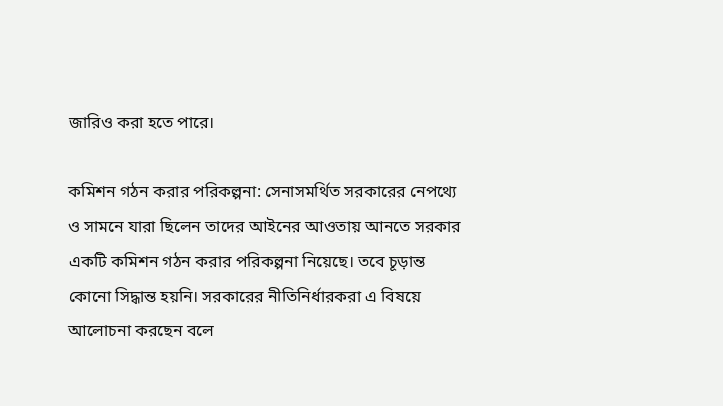জারিও করা হতে পারে।

কমিশন গঠন করার পরিকল্পনা: সেনাসমর্থিত সরকারের নেপথ্যে ও সামনে যারা ছিলেন তাদের আইনের আওতায় আনতে সরকার একটি কমিশন গঠন করার পরিকল্পনা নিয়েছে। তবে চূড়ান্ত কোনো সিদ্ধান্ত হয়নি। সরকারের নীতিনির্ধারকরা এ বিষয়ে আলোচনা করছেন বলে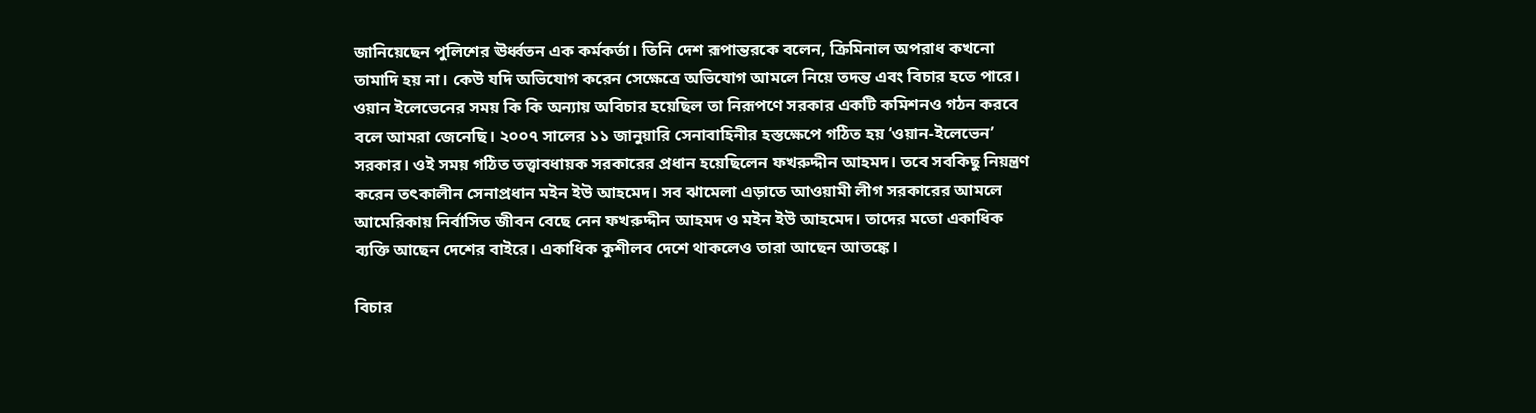জানিয়েছেন পুলিশের ঊর্ধ্বতন এক কর্মকর্তা। তিনি দেশ রূপান্তরকে বলেন, ক্রিমিনাল অপরাধ কখনো তামাদি হয় না। কেউ যদি অভিযোগ করেন সেক্ষেত্রে অভিযোগ আমলে নিয়ে তদন্ত এবং বিচার হতে পারে। ওয়ান ইলেভেনের সময় কি কি অন্যায় অবিচার হয়েছিল তা নিরূপণে সরকার একটি কমিশনও গঠন করবে বলে আমরা জেনেছি। ২০০৭ সালের ১১ জানুয়ারি সেনাবাহিনীর হস্তক্ষেপে গঠিত হয় ‘ওয়ান-ইলেভেন’ সরকার। ওই সময় গঠিত তত্ত্বাবধায়ক সরকারের প্রধান হয়েছিলেন ফখরুদ্দীন আহমদ। তবে সবকিছু নিয়ন্ত্রণ করেন তৎকালীন সেনাপ্রধান মইন ইউ আহমেদ। সব ঝামেলা এড়াতে আওয়ামী লীগ সরকারের আমলে আমেরিকায় নির্বাসিত জীবন বেছে নেন ফখরুদ্দীন আহমদ ও মইন ইউ আহমেদ। তাদের মতো একাধিক ব্যক্তি আছেন দেশের বাইরে। একাধিক কুশীলব দেশে থাকলেও তারা আছেন আতঙ্কে।

বিচার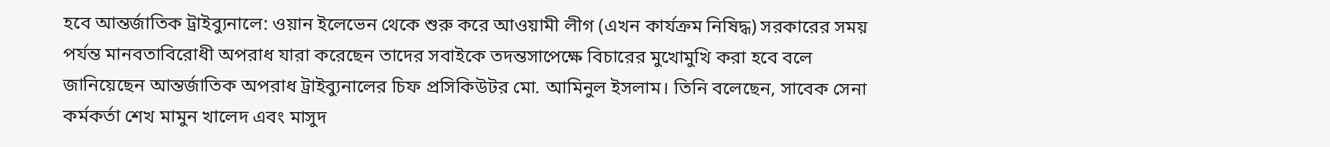হবে আন্তর্জাতিক ট্রাইব্যুনালে: ওয়ান ইলেভেন থেকে শুরু করে আওয়ামী লীগ (এখন কার্যক্রম নিষিদ্ধ) সরকারের সময় পর্যন্ত মানবতাবিরোধী অপরাধ যারা করেছেন তাদের সবাইকে তদন্তসাপেক্ষে বিচারের মুখোমুখি করা হবে বলে জানিয়েছেন আন্তর্জাতিক অপরাধ ট্রাইব্যুনালের চিফ প্রসিকিউটর মো. আমিনুল ইসলাম। তিনি বলেছেন, সাবেক সেনা কর্মকর্তা শেখ মামুন খালেদ এবং মাসুদ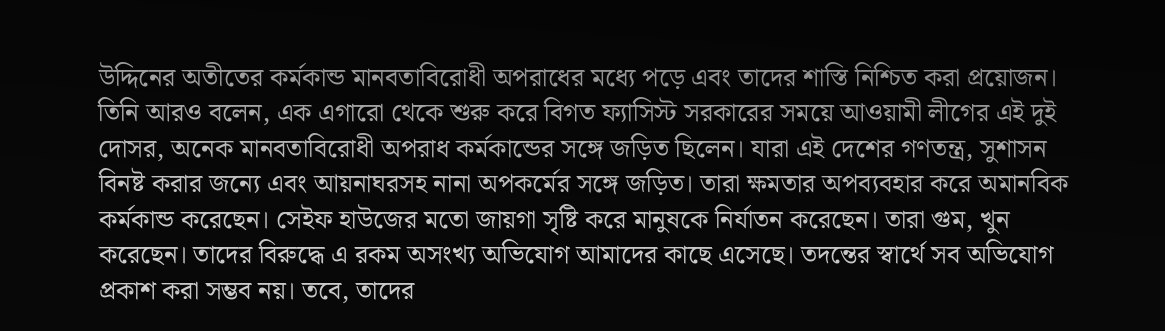উদ্দিনের অতীতের কর্মকান্ড মানবতাবিরোধী অপরাধের মধ্যে পড়ে এবং তাদের শাস্তি নিশ্চিত করা প্রয়োজন। তিনি আরও বলেন, এক এগারো থেকে শুরু করে বিগত ফ্যাসিস্ট সরকারের সময়ে আওয়ামী লীগের এই দুই দোসর, অনেক মানবতাবিরোধী অপরাধ কর্মকান্ডের সঙ্গে জড়িত ছিলেন। যারা এই দেশের গণতন্ত্র, সুশাসন বিনষ্ট করার জন্যে এবং আয়নাঘরসহ নানা অপকর্মের সঙ্গে জড়িত। তারা ক্ষমতার অপব্যবহার করে অমানবিক কর্মকান্ড করেছেন। সেইফ হাউজের মতো জায়গা সৃষ্টি করে মানুষকে নির্যাতন করেছেন। তারা গুম, খুন করেছেন। তাদের বিরুদ্ধে এ রকম অসংখ্য অভিযোগ আমাদের কাছে এসেছে। তদন্তের স্বার্থে সব অভিযোগ প্রকাশ করা সম্ভব নয়। তবে, তাদের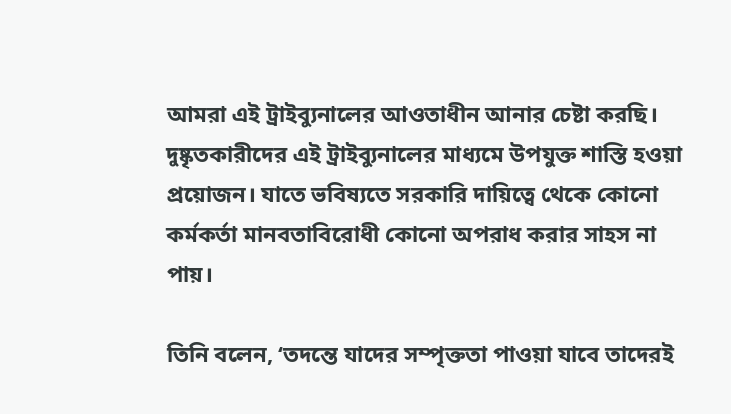আমরা এই ট্রাইব্যুনালের আওতাধীন আনার চেষ্টা করছি। দুষ্কৃতকারীদের এই ট্রাইব্যুনালের মাধ্যমে উপযুক্ত শাস্তি হওয়া প্রয়োজন। যাতে ভবিষ্যতে সরকারি দায়িত্বে থেকে কোনো কর্মকর্তা মানবতাবিরোধী কোনো অপরাধ করার সাহস না পায়।

তিনি বলেন, ‘তদন্তে যাদের সম্পৃক্ততা পাওয়া যাবে তাদেরই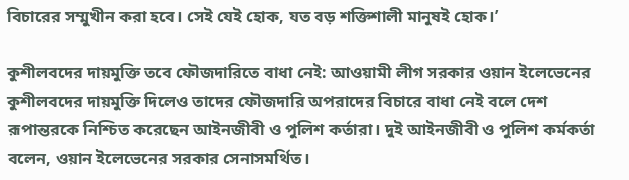বিচারের সম্মুখীন করা হবে। সেই যেই হোক, যত বড় শক্তিশালী মানুষই হোক।’

কুশীলবদের দায়মুক্তি তবে ফৌজদারিতে বাধা নেই: আওয়ামী লীগ সরকার ওয়ান ইলেভেনের কুশীলবদের দায়মুক্তি দিলেও তাদের ফৌজদারি অপরাদের বিচারে বাধা নেই বলে দেশ রূপান্তরকে নিশ্চিত করেছেন আইনজীবী ও পুলিশ কর্তারা। দুই আইনজীবী ও পুলিশ কর্মকর্তা বলেন, ওয়ান ইলেভেনের সরকার সেনাসমর্থিত।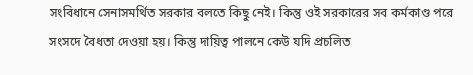সংবিধানে সেনাসমর্থিত সরকার বলতে কিছু নেই। কিন্তু ওই সরকারের সব কর্মকাণ্ড পরে সংসদে বৈধতা দেওয়া হয়। কিন্তু দায়িত্ব পালনে কেউ যদি প্রচলিত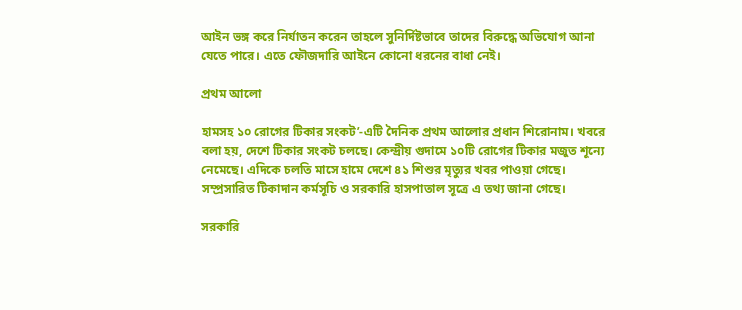আইন ভঙ্গ করে নির্যাতন করেন তাহলে সুনির্দিষ্টভাবে তাদের বিরুদ্ধে অভিযোগ আনা যেতে পারে। এতে ফৌজদারি আইনে কোনো ধরনের বাধা নেই।

প্রথম আলো

হামসহ ১০ রোগের টিকার সংকট’-এটি দৈনিক প্রথম আলোর প্রধান শিরোনাম। খবরে বলা হয়, দেশে টিকার সংকট চলছে। কেন্দ্রীয় গুদামে ১০টি রোগের টিকার মজুত শূন্যে নেমেছে। এদিকে চলতি মাসে হামে দেশে ৪১ শিশুর মৃত্যুর খবর পাওয়া গেছে। সম্প্রসারিত টিকাদান কর্মসূচি ও সরকারি হাসপাতাল সূত্রে এ তথ্য জানা গেছে।

সরকারি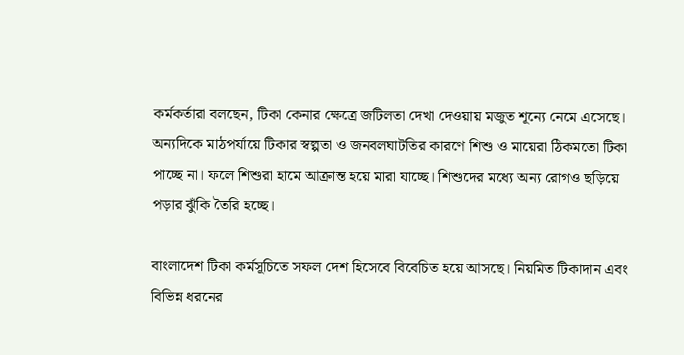কর্মকর্তারা বলছেন, টিকা কেনার ক্ষেত্রে জটিলতা দেখা দেওয়ায় মজুত শূন্যে নেমে এসেছে। অন্যদিকে মাঠপর্যায়ে টিকার স্বল্পতা ও জনবলঘাটতির কারণে শিশু ও মায়েরা ঠিকমতো টিকা পাচ্ছে না। ফলে শিশুরা হামে আক্রান্ত হয়ে মারা যাচ্ছে। শিশুদের মধ্যে অন্য রোগও ছড়িয়ে পড়ার ঝুঁকি তৈরি হচ্ছে।

বাংলাদেশ টিকা কর্মসূচিতে সফল দেশ হিসেবে বিবেচিত হয়ে আসছে। নিয়মিত টিকাদান এবং বিভিন্ন ধরনের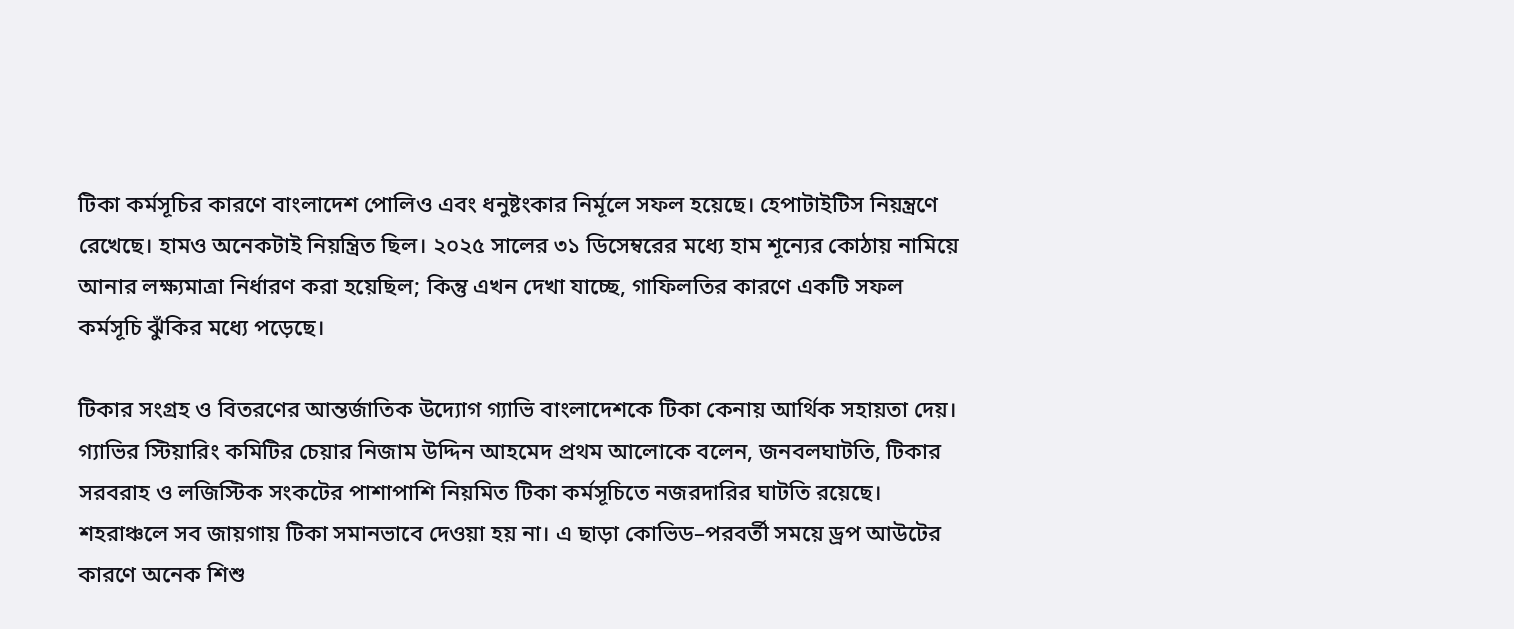টিকা কর্মসূচির কারণে বাংলাদেশ পোলিও এবং ধনুষ্টংকার নির্মূলে সফল হয়েছে। হেপাটাইটিস নিয়ন্ত্রণে রেখেছে। হামও অনেকটাই নিয়ন্ত্রিত ছিল। ২০২৫ সালের ৩১ ডিসেম্বরের মধ্যে হাম শূন্যের কোঠায় নামিয়ে আনার লক্ষ্যমাত্রা নির্ধারণ করা হয়েছিল; কিন্তু এখন দেখা যাচ্ছে, গাফিলতির কারণে একটি সফল কর্মসূচি ঝুঁকির মধ্যে পড়েছে।

টিকার সংগ্রহ ও বিতরণের আন্তর্জাতিক উদ্যোগ গ্যাভি বাংলাদেশকে টিকা কেনায় আর্থিক সহায়তা দেয়। গ্যাভির স্টিয়ারিং কমিটির চেয়ার নিজাম উদ্দিন আহমেদ প্রথম আলোকে বলেন, জনবলঘাটতি, টিকার সরবরাহ ও লজিস্টিক সংকটের পাশাপাশি নিয়মিত টিকা কর্মসূচিতে নজরদারির ঘাটতি রয়েছে। শহরাঞ্চলে সব জায়গায় টিকা সমানভাবে দেওয়া হয় না। এ ছাড়া কোভিড–পরবর্তী সময়ে ড্রপ আউটের কারণে অনেক শিশু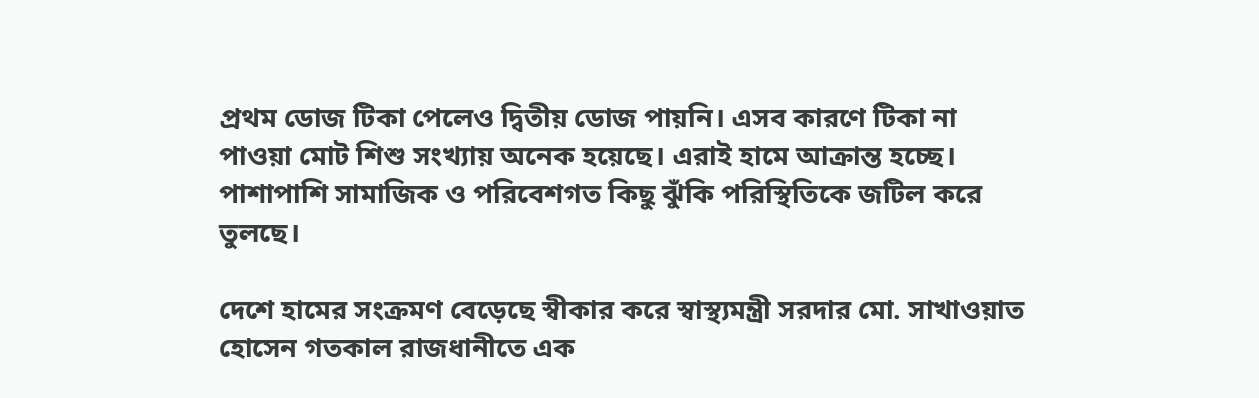প্রথম ডোজ টিকা পেলেও দ্বিতীয় ডোজ পায়নি। এসব কারণে টিকা না পাওয়া মোট শিশু সংখ্যায় অনেক হয়েছে। এরাই হামে আক্রান্ত হচ্ছে। পাশাপাশি সামাজিক ও পরিবেশগত কিছু ঝুঁকি পরিস্থিতিকে জটিল করে তুলছে।

দেশে হামের সংক্রমণ বেড়েছে স্বীকার করে স্বাস্থ্যমন্ত্রী সরদার মো. সাখাওয়াত হোসেন গতকাল রাজধানীতে এক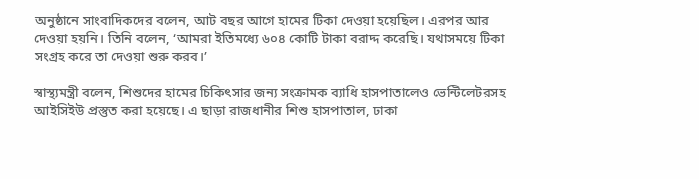অনুষ্ঠানে সাংবাদিকদের বলেন, আট বছর আগে হামের টিকা দেওয়া হয়েছিল। এরপর আর দেওয়া হয়নি। তিনি বলেন, ‘আমরা ইতিমধ্যে ৬০৪ কোটি টাকা বরাদ্দ করেছি। যথাসময়ে টিকা সংগ্রহ করে তা দেওয়া শুরু করব।’

স্বাস্থ্যমন্ত্রী বলেন, শিশুদের হামের চিকিৎসার জন্য সংক্রামক ব্যাধি হাসপাতালেও ভেন্টিলেটরসহ আইসিইউ প্রস্তুত করা হয়েছে। এ ছাড়া রাজধানীর শিশু হাসপাতাল, ঢাকা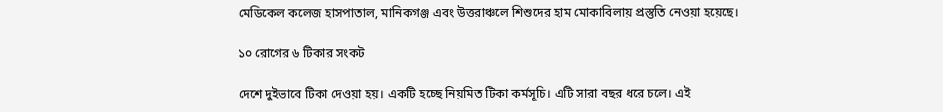মেডিকেল কলেজ হাসপাতাল, মানিকগঞ্জ এবং উত্তরাঞ্চলে শিশুদের হাম মোকাবিলায় প্রস্তুতি নেওয়া হয়েছে।

১০ রোগের ৬ টিকার সংকট

দেশে দুইভাবে টিকা দেওয়া হয়। একটি হচ্ছে নিয়মিত টিকা কর্মসূচি। এটি সারা বছর ধরে চলে। এই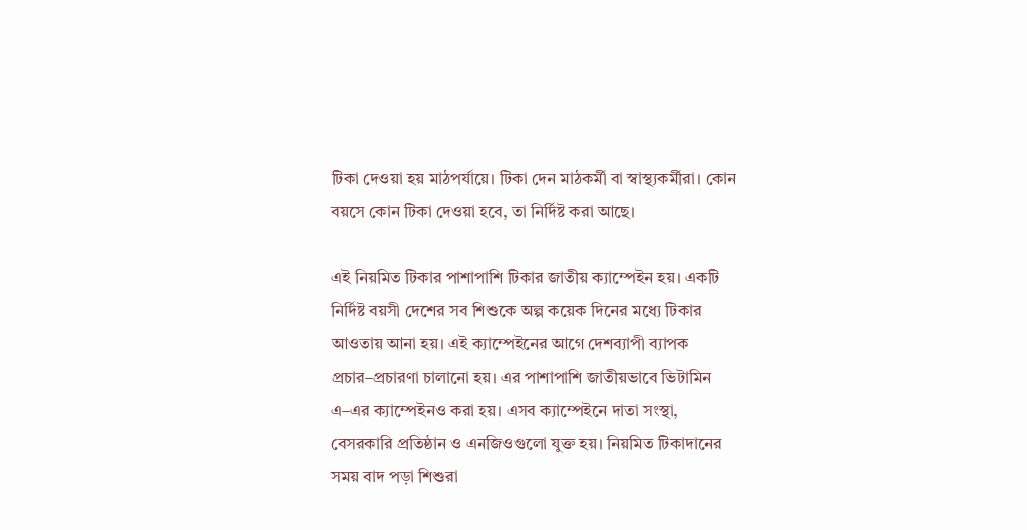টিকা দেওয়া হয় মাঠপর্যায়ে। টিকা দেন মাঠকর্মী বা স্বাস্থ্যকর্মীরা। কোন বয়সে কোন টিকা দেওয়া হবে, তা নির্দিষ্ট করা আছে।

এই নিয়মিত টিকার পাশাপাশি টিকার জাতীয় ক্যাম্পেইন হয়। একটি নির্দিষ্ট বয়সী দেশের সব শিশুকে অল্প কয়েক দিনের মধ্যে টিকার আওতায় আনা হয়। এই ক্যাম্পেইনের আগে দেশব্যাপী ব্যাপক প্রচার–প্রচারণা চালানো হয়। এর পাশাপাশি জাতীয়ভাবে ভিটামিন এ–এর ক্যাম্পেইনও করা হয়। এসব ক্যাম্পেইনে দাতা সংস্থা, বেসরকারি প্রতিষ্ঠান ও এনজিওগুলো যুক্ত হয়। নিয়মিত টিকাদানের সময় বাদ পড়া শিশুরা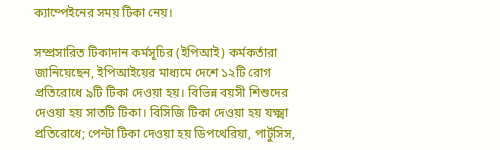ক্যাম্পেইনের সময় টিকা নেয়।

সম্প্রসারিত টিকাদান কর্মসূচির (ইপিআই) কর্মকর্তারা জানিয়েছেন, ইপিআইয়ের মাধ্যমে দেশে ১২টি রোগ প্রতিরোধে ৯টি টিকা দেওয়া হয়। বিভিন্ন বয়সী শিশুদের দেওয়া হয় সাতটি টিকা। বিসিজি টিকা দেওয়া হয় যক্ষ্মা প্রতিরোধে; পেন্টা টিকা দেওয়া হয় ডিপথেরিয়া, পার্টুসিস,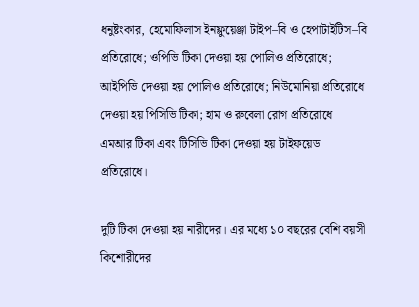ধনুষ্টংকার, হেমোফিলাস ইনফ্লুয়েঞ্জা টাইপ–বি ও হেপাটাইটিস–বি প্রতিরোধে; ওপিভি টিকা দেওয়া হয় পোলিও প্রতিরোধে; আইপিভি দেওয়া হয় পোলিও প্রতিরোধে; নিউমোনিয়া প্রতিরোধে দেওয়া হয় পিসিভি টিকা; হাম ও রুবেলা রোগ প্রতিরোধে এমআর টিকা এবং টিসিভি টিকা দেওয়া হয় টাইফয়েড প্রতিরোধে।

দুটি টিকা দেওয়া হয় নারীদের। এর মধ্যে ১০ বছরের বেশি বয়সী কিশোরীদের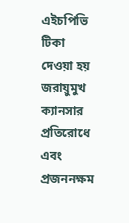এইচপিভি টিকা দেওয়া হয় জরায়ুমুখ ক্যানসার প্রতিরোধে এবং প্রজননক্ষম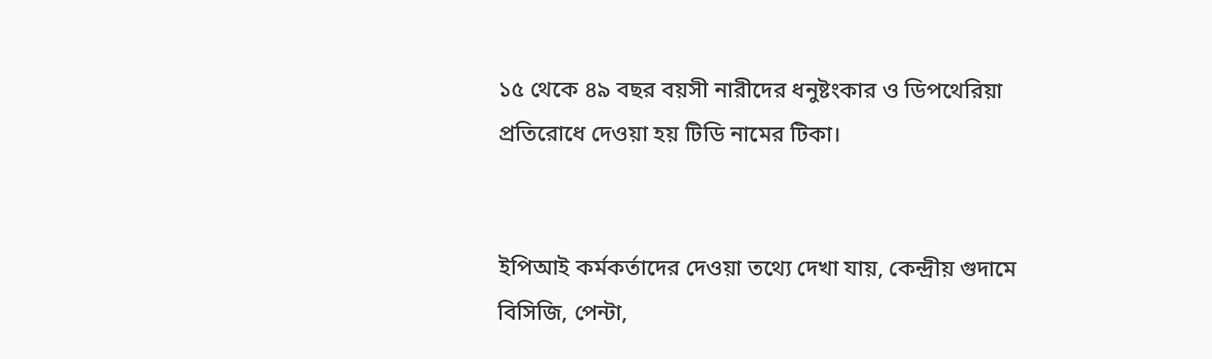১৫ থেকে ৪৯ বছর বয়সী নারীদের ধনুষ্টংকার ও ডিপথেরিয়া প্রতিরোধে দেওয়া হয় টিডি নামের টিকা।


ইপিআই কর্মকর্তাদের দেওয়া তথ্যে দেখা যায়, কেন্দ্রীয় গুদামে বিসিজি, পেন্টা,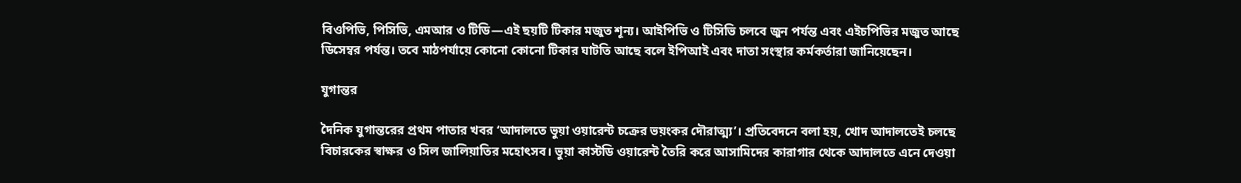বিওপিভি, পিসিভি, এমআর ও টিডি—এই ছয়টি টিকার মজুত শূন্য। আইপিভি ও টিসিভি চলবে জুন পর্যন্ত এবং এইচপিভির মজুত আছে ডিসেম্বর পর্যন্ত। তবে মাঠপর্যায়ে কোনো কোনো টিকার ঘাটতি আছে বলে ইপিআই এবং দাতা সংস্থার কর্মকর্তারা জানিয়েছেন।

যুগান্তর

দৈনিক যুগান্তরের প্রথম পাতার খবর ‘আদালতে ভুয়া ওয়ারেন্ট চক্রের ভয়ংকর দৌরাত্ম্য’। প্রতিবেদনে বলা হয়, খোদ আদালতেই চলছে বিচারকের স্বাক্ষর ও সিল জালিয়াতির মহোৎসব। ভুয়া কাস্টডি ওয়ারেন্ট তৈরি করে আসামিদের কারাগার থেকে আদালতে এনে দেওয়া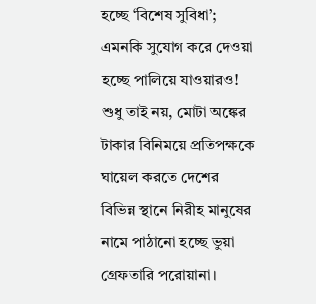হচ্ছে ‘বিশেষ সুবিধা’; এমনকি সুযোগ করে দেওয়া হচ্ছে পালিয়ে যাওয়ারও! শুধু তাই নয়, মোটা অঙ্কের টাকার বিনিময়ে প্রতিপক্ষকে ঘায়েল করতে দেশের বিভিন্ন স্থানে নিরীহ মানুষের নামে পাঠানো হচ্ছে ভুয়া গ্রেফতারি পরোয়ানা।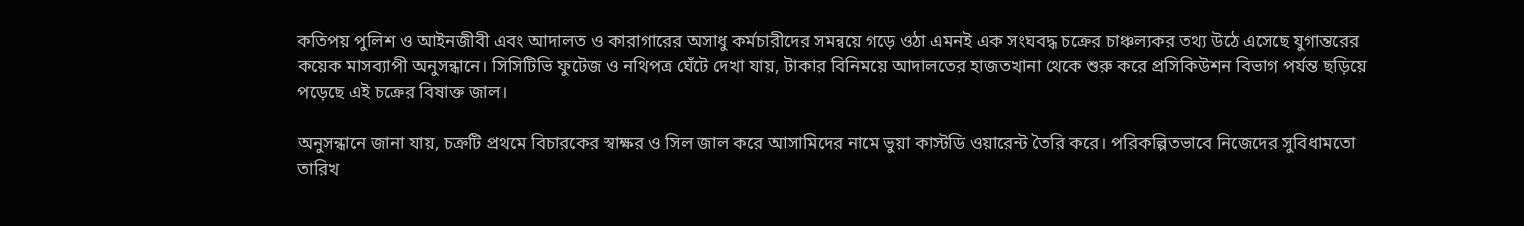কতিপয় পুলিশ ও আইনজীবী এবং আদালত ও কারাগারের অসাধু কর্মচারীদের সমন্বয়ে গড়ে ওঠা এমনই এক সংঘবদ্ধ চক্রের চাঞ্চল্যকর তথ্য উঠে এসেছে যুগান্তরের কয়েক মাসব্যাপী অনুসন্ধানে। সিসিটিভি ফুটেজ ও নথিপত্র ঘেঁটে দেখা যায়, টাকার বিনিময়ে আদালতের হাজতখানা থেকে শুরু করে প্রসিকিউশন বিভাগ পর্যন্ত ছড়িয়ে পড়েছে এই চক্রের বিষাক্ত জাল।

অনুসন্ধানে জানা যায়, চক্রটি প্রথমে বিচারকের স্বাক্ষর ও সিল জাল করে আসামিদের নামে ভুয়া কাস্টডি ওয়ারেন্ট তৈরি করে। পরিকল্পিতভাবে নিজেদের সুবিধামতো তারিখ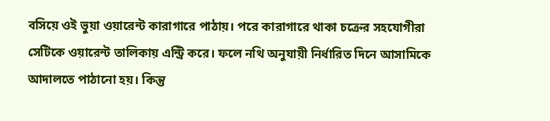বসিয়ে ওই ভুয়া ওয়ারেন্ট কারাগারে পাঠায়। পরে কারাগারে থাকা চক্রের সহযোগীরা সেটিকে ওয়ারেন্ট তালিকায় এন্ট্রি করে। ফলে নথি অনুযায়ী নির্ধারিত দিনে আসামিকে আদালতে পাঠানো হয়। কিন্তু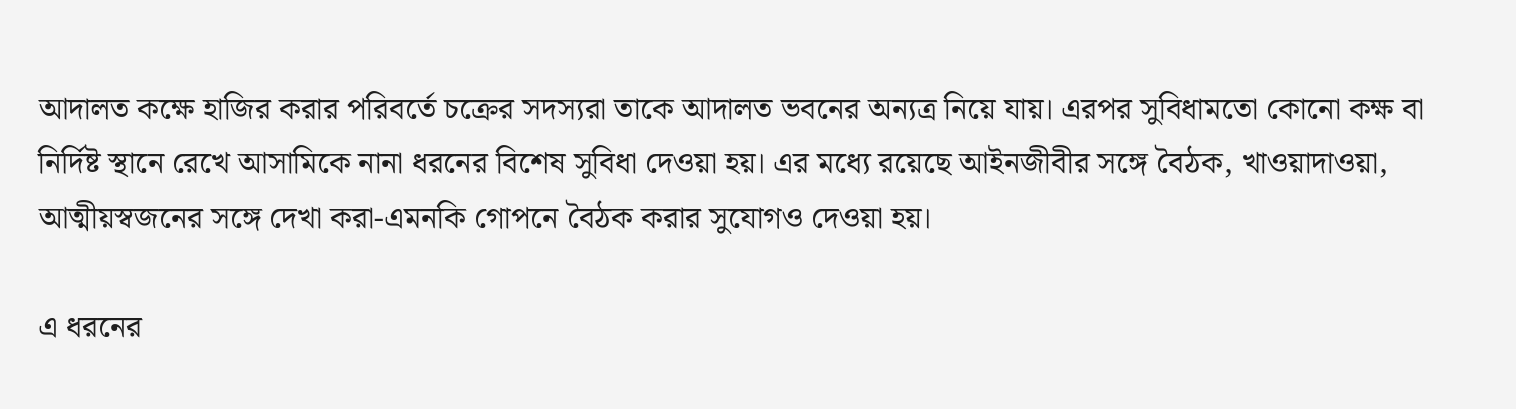আদালত কক্ষে হাজির করার পরিবর্তে চক্রের সদস্যরা তাকে আদালত ভবনের অন্যত্র নিয়ে যায়। এরপর সুবিধামতো কোনো কক্ষ বা নির্দিষ্ট স্থানে রেখে আসামিকে নানা ধরনের বিশেষ সুবিধা দেওয়া হয়। এর মধ্যে রয়েছে আইনজীবীর সঙ্গে বৈঠক, খাওয়াদাওয়া, আত্মীয়স্বজনের সঙ্গে দেখা করা-এমনকি গোপনে বৈঠক করার সুযোগও দেওয়া হয়।

এ ধরনের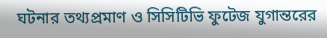ঘটনার তথ্যপ্রমাণ ও সিসিটিভি ফুটেজ যুগান্তরের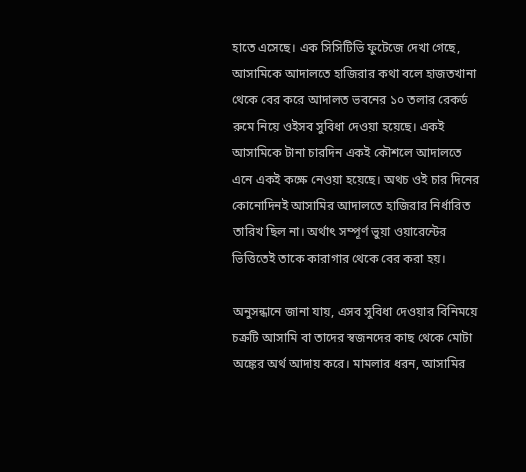হাতে এসেছে। এক সিসিটিভি ফুটেজে দেখা গেছে, আসামিকে আদালতে হাজিরার কথা বলে হাজতখানা থেকে বের করে আদালত ভবনের ১০ তলার রেকর্ড রুমে নিয়ে ওইসব সুবিধা দেওয়া হয়েছে। একই আসামিকে টানা চারদিন একই কৌশলে আদালতে এনে একই কক্ষে নেওয়া হয়েছে। অথচ ওই চার দিনের কোনোদিনই আসামির আদালতে হাজিরার নির্ধারিত তারিখ ছিল না। অর্থাৎ সম্পূর্ণ ভুয়া ওয়ারেন্টের ভিত্তিতেই তাকে কারাগার থেকে বের করা হয়।

অনুসন্ধানে জানা যায়, এসব সুবিধা দেওয়ার বিনিময়ে চক্রটি আসামি বা তাদের স্বজনদের কাছ থেকে মোটা অঙ্কের অর্থ আদায় করে। মামলার ধরন, আসামির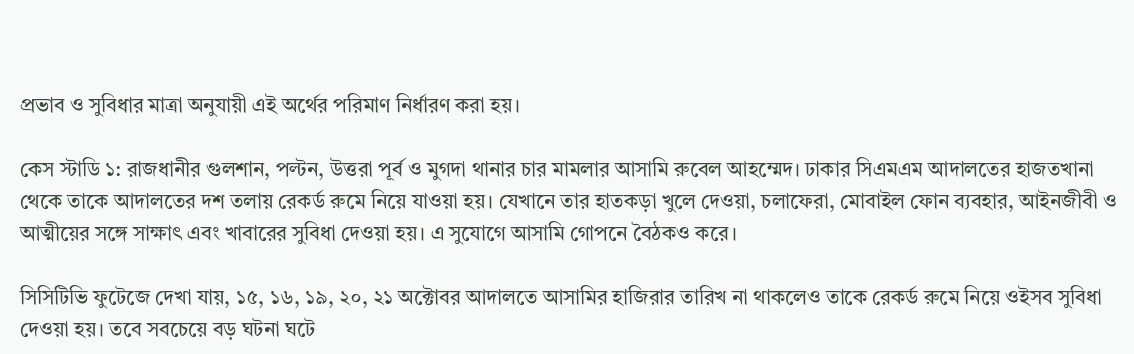প্রভাব ও সুবিধার মাত্রা অনুযায়ী এই অর্থের পরিমাণ নির্ধারণ করা হয়।

কেস স্টাডি ১: রাজধানীর গুলশান, পল্টন, উত্তরা পূর্ব ও মুগদা থানার চার মামলার আসামি রুবেল আহম্মেদ। ঢাকার সিএমএম আদালতের হাজতখানা থেকে তাকে আদালতের দশ তলায় রেকর্ড রুমে নিয়ে যাওয়া হয়। যেখানে তার হাতকড়া খুলে দেওয়া, চলাফেরা, মোবাইল ফোন ব্যবহার, আইনজীবী ও আত্মীয়ের সঙ্গে সাক্ষাৎ এবং খাবারের সুবিধা দেওয়া হয়। এ সুযোগে আসামি গোপনে বৈঠকও করে।

সিসিটিভি ফুটেজে দেখা যায়, ১৫, ১৬, ১৯, ২০, ২১ অক্টোবর আদালতে আসামির হাজিরার তারিখ না থাকলেও তাকে রেকর্ড রুমে নিয়ে ওইসব সুবিধা দেওয়া হয়। তবে সবচেয়ে বড় ঘটনা ঘটে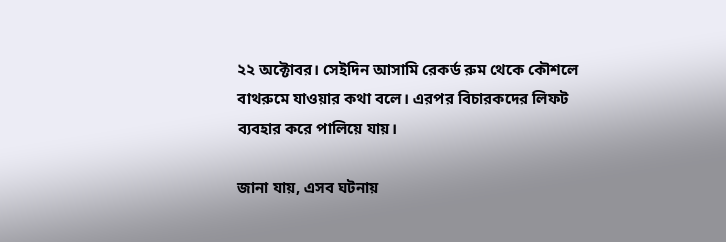২২ অক্টোবর। সেইদিন আসামি রেকর্ড রুম থেকে কৌশলে বাথরুমে যাওয়ার কথা বলে। এরপর বিচারকদের লিফট ব্যবহার করে পালিয়ে যায়।

জানা যায়, এসব ঘটনায়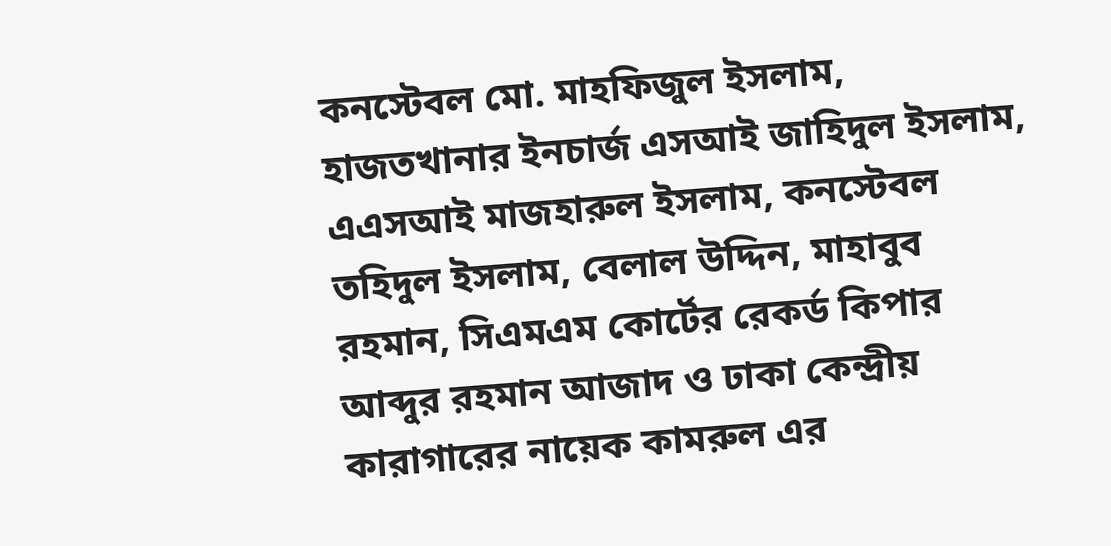কনস্টেবল মো. মাহফিজুল ইসলাম, হাজতখানার ইনচার্জ এসআই জাহিদুল ইসলাম, এএসআই মাজহারুল ইসলাম, কনস্টেবল তহিদুল ইসলাম, বেলাল উদ্দিন, মাহাবুব রহমান, সিএমএম কোর্টের রেকর্ড কিপার আব্দুর রহমান আজাদ ও ঢাকা কেন্দ্রীয় কারাগারের নায়েক কামরুল এর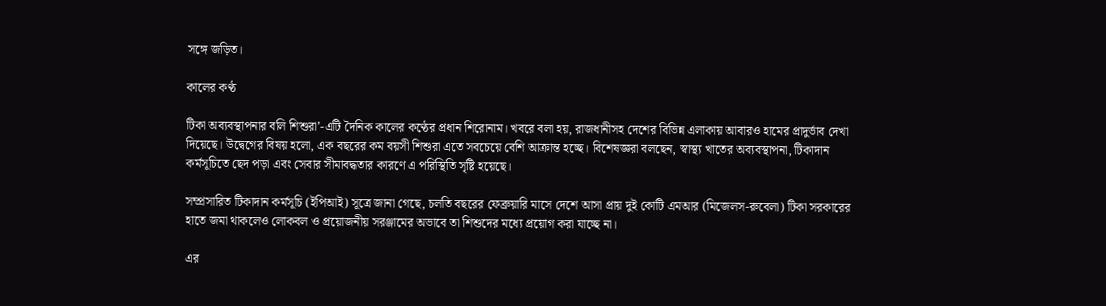সঙ্গে জড়িত।

কালের কণ্ঠ

টিকা অব্যবস্থাপনার বলি শিশুরা’-এটি দৈনিক কালের কণ্ঠের প্রধান শিরোনাম। খবরে বলা হয়, রাজধানীসহ দেশের বিভিন্ন এলাকায় আবারও হামের প্রাদুর্ভাব দেখা দিয়েছে। উদ্বেগের বিষয় হলো, এক বছরের কম বয়সী শিশুরা এতে সবচেয়ে বেশি আক্রান্ত হচ্ছে। বিশেষজ্ঞরা বলছেন, স্বাস্থ্য খাতের অব্যবস্থাপনা, টিকাদান কর্মসূচিতে ছেদ পড়া এবং সেবার সীমাবদ্ধতার কারণে এ পরিস্থিতি সৃষ্টি হয়েছে।

সম্প্রসারিত টিকাদান কর্মসূচি (ইপিআই) সূত্রে জানা গেছে, চলতি বছরের ফেব্রুয়ারি মাসে দেশে আসা প্রায় দুই কোটি এমআর (মিজেলস-রুবেলা) টিকা সরকারের হাতে জমা থাকলেও লোকবল ও প্রয়োজনীয় সরঞ্জামের অভাবে তা শিশুদের মধ্যে প্রয়োগ করা যাচ্ছে না।

এর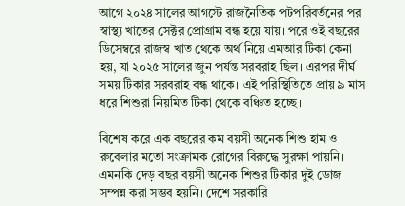আগে ২০২৪ সালের আগস্টে রাজনৈতিক পটপরিবর্তনের পর স্বাস্থ্য খাতের সেক্টর প্রোগ্রাম বন্ধ হয়ে যায়। পরে ওই বছরের ডিসেম্বরে রাজস্ব খাত থেকে অর্থ নিয়ে এমআর টিকা কেনা হয়, যা ২০২৫ সালের জুন পর্যন্ত সরবরাহ ছিল। এরপর দীর্ঘ সময় টিকার সরবরাহ বন্ধ থাকে। এই পরিস্থিতিতে প্রায় ৯ মাস ধরে শিশুরা নিয়মিত টিকা থেকে বঞ্চিত হচ্ছে।

বিশেষ করে এক বছরের কম বয়সী অনেক শিশু হাম ও রুবেলার মতো সংক্রামক রোগের বিরুদ্ধে সুরক্ষা পায়নি। এমনকি দেড় বছর বয়সী অনেক শিশুর টিকার দুই ডোজ সম্পন্ন করা সম্ভব হয়নি। দেশে সরকারি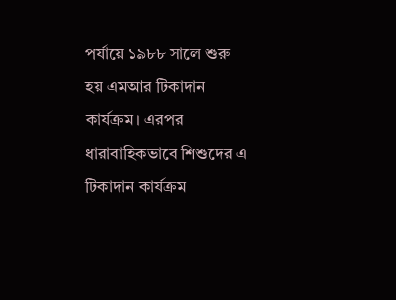পর্যায়ে ১৯৮৮ সালে শুরু হয় এমআর টিকাদান কার্যক্রম। এরপর ধারাবাহিকভাবে শিশুদের এ টিকাদান কার্যক্রম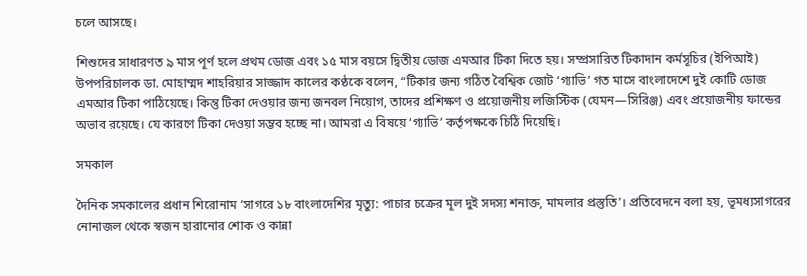চলে আসছে।

শিশুদের সাধারণত ৯ মাস পূর্ণ হলে প্রথম ডোজ এবং ১৫ মাস বয়সে দ্বিতীয় ডোজ এমআর টিকা দিতে হয়। সম্প্রসারিত টিকাদান কর্মসূচির (ইপিআই) উপপরিচালক ডা. মোহাম্মদ শাহরিয়ার সাজ্জাদ কালের কণ্ঠকে বলেন, “টিকার জন্য গঠিত বৈশ্বিক জোট ‘গ্যাভি’ গত মাসে বাংলাদেশে দুই কোটি ডোজ এমআর টিকা পাঠিয়েছে। কিন্তু টিকা দেওয়ার জন্য জনবল নিয়োগ, তাদের প্রশিক্ষণ ও প্রয়োজনীয় লজিস্টিক (যেমন—সিরিঞ্জ) এবং প্রয়োজনীয় ফান্ডের অভাব রয়েছে। যে কারণে টিকা দেওয়া সম্ভব হচ্ছে না। আমরা এ বিষয়ে ‘গ্যাভি’ কর্তৃপক্ষকে চিঠি দিয়েছি।

সমকাল

দৈনিক সমকালের প্রধান শিরোনাম ‘সাগরে ১৮ বাংলাদেশির মৃত্যু: পাচার চক্রের মূল দুই সদস্য শনাক্ত, মামলার প্রস্তুতি’। প্রতিবেদনে বলা হয়, ভূমধ্যসাগরের নোনাজল থেকে স্বজন হারানোর শোক ও কান্না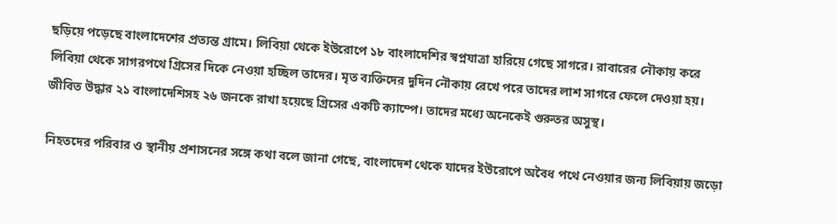ছড়িয়ে পড়েছে বাংলাদেশের প্রত্যন্ত গ্রামে। লিবিয়া থেকে ইউরোপে ১৮ বাংলাদেশির স্বপ্নযাত্রা হারিয়ে গেছে সাগরে। রাবারের নৌকায় করে লিবিয়া থেকে সাগরপথে গ্রিসের দিকে নেওয়া হচ্ছিল তাদের। মৃত ব্যক্তিদের দুদিন নৌকায় রেখে পরে তাদের লাশ সাগরে ফেলে দেওয়া হয়। জীবিত উদ্ধার ২১ বাংলাদেশিসহ ২৬ জনকে রাখা হয়েছে গ্রিসের একটি ক্যাম্পে। তাদের মধ্যে অনেকেই গুরুতর অসুস্থ।

নিহতদের পরিবার ও স্থানীয় প্রশাসনের সঙ্গে কথা বলে জানা গেছে, বাংলাদেশ থেকে যাদের ইউরোপে অবৈধ পথে নেওয়ার জন্য লিবিয়ায় জড়ো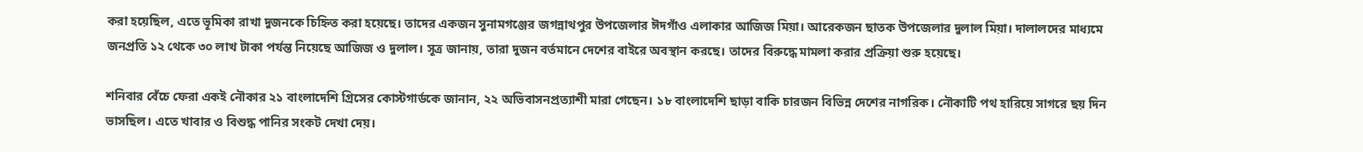করা হয়েছিল, এতে ভূমিকা রাখা দুজনকে চিহ্নিত করা হয়েছে। তাদের একজন সুনামগঞ্জের জগন্নাথপুর উপজেলার ঈদগাঁও এলাকার আজিজ মিয়া। আরেকজন ছাতক উপজেলার দুলাল মিয়া। দালালদের মাধ্যমে জনপ্রতি ১২ থেকে ৩০ লাখ টাকা পর্যন্ত নিয়েছে আজিজ ও দুলাল। সূত্র জানায়, তারা দুজন বর্তমানে দেশের বাইরে অবস্থান করছে। তাদের বিরুদ্ধে মামলা করার প্রক্রিয়া শুরু হয়েছে।

শনিবার বেঁচে ফেরা একই নৌকার ২১ বাংলাদেশি গ্রিসের কোস্টগার্ডকে জানান, ২২ অভিবাসনপ্রত্যাশী মারা গেছেন। ১৮ বাংলাদেশি ছাড়া বাকি চারজন বিভিন্ন দেশের নাগরিক। নৌকাটি পথ হারিয়ে সাগরে ছয় দিন ভাসছিল। এতে খাবার ও বিশুদ্ধ পানির সংকট দেখা দেয়।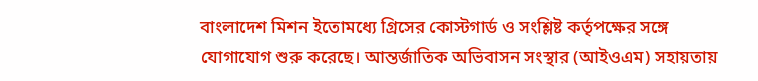বাংলাদেশ মিশন ইতোমধ্যে গ্রিসের কোস্টগার্ড ও সংশ্লিষ্ট কর্তৃপক্ষের সঙ্গে যোগাযোগ শুরু করেছে। আন্তর্জাতিক অভিবাসন সংস্থার (আইওএম) সহায়তায়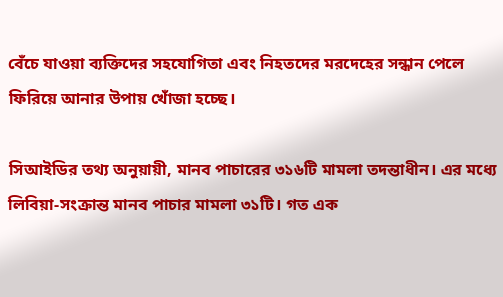বেঁচে যাওয়া ব্যক্তিদের সহযোগিতা এবং নিহতদের মরদেহের সন্ধান পেলে ফিরিয়ে আনার উপায় খোঁজা হচ্ছে।

সিআইডির তথ্য অনুয়ায়ী, মানব পাচারের ৩১৬টি মামলা তদন্তাধীন। এর মধ্যে লিবিয়া-সংক্রান্ত মানব পাচার মামলা ৩১টি। গত এক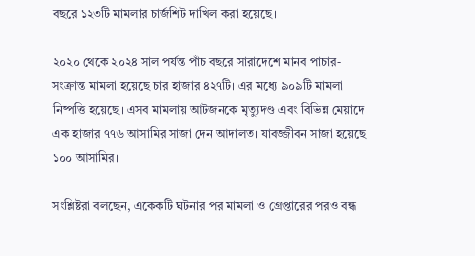বছরে ১২৩টি মামলার চার্জশিট দাখিল করা হয়েছে।

২০২০ থেকে ২০২৪ সাল পর্যন্ত পাঁচ বছরে সারাদেশে মানব পাচার-সংক্রান্ত মামলা হয়েছে চার হাজার ৪২৭টি। এর মধ্যে ৯০৯টি মামলা নিষ্পত্তি হয়েছে। এসব মামলায় আটজনকে মৃত্যুদণ্ড এবং বিভিন্ন মেয়াদে এক হাজার ৭৭৬ আসামির সাজা দেন আদালত। যাবজ্জীবন সাজা হয়েছে ১০০ আসামির।

সংশ্লিষ্টরা বলছেন, একেকটি ঘটনার পর মামলা ও গ্রেপ্তারের পরও বন্ধ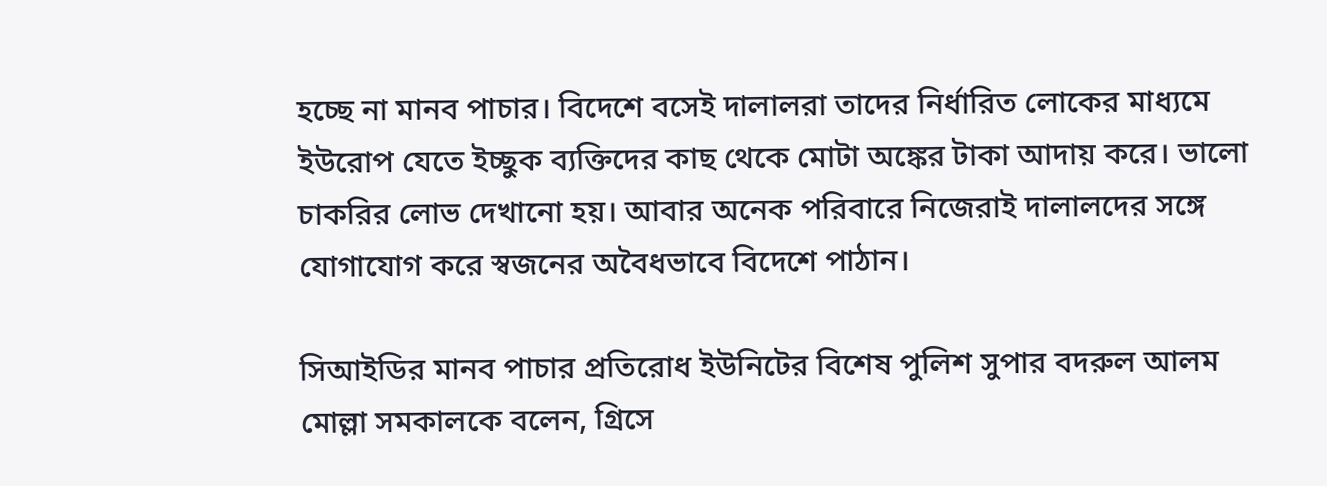হচ্ছে না মানব পাচার। বিদেশে বসেই দালালরা তাদের নির্ধারিত লোকের মাধ্যমে ইউরোপ যেতে ইচ্ছুক ব্যক্তিদের কাছ থেকে মোটা অঙ্কের টাকা আদায় করে। ভালো চাকরির লোভ দেখানো হয়। আবার অনেক পরিবারে নিজেরাই দালালদের সঙ্গে যোগাযোগ করে স্বজনের অবৈধভাবে বিদেশে পাঠান।

সিআইডির মানব পাচার প্রতিরোধ ইউনিটের বিশেষ পুলিশ সুপার বদরুল আলম মোল্লা সমকালকে বলেন, গ্রিসে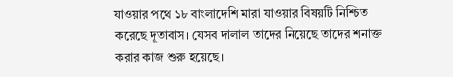যাওয়ার পথে ১৮ বাংলাদেশি মারা যাওয়ার বিষয়টি নিশ্চিত করেছে দূতাবাস। যেসব দালাল তাদের নিয়েছে তাদের শনাক্ত করার কাজ শুরু হয়েছে।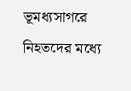ভূমধ্যসাগরে নিহতদের মধ্যে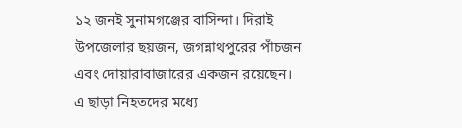১২ জনই সুনামগঞ্জের বাসিন্দা। দিরাই উপজেলার ছয়জন, জগন্নাথপুরের পাঁচজন এবং দোয়ারাবাজারের একজন রয়েছেন। এ ছাড়া নিহতদের মধ্যে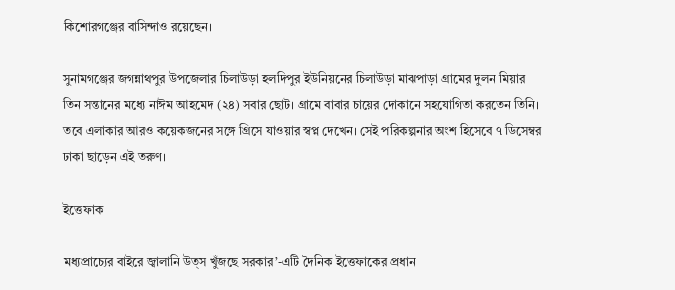কিশোরগঞ্জের বাসিন্দাও রয়েছেন।

সুনামগঞ্জের জগন্নাথপুর উপজেলার চিলাউড়া হলদিপুর ইউনিয়নের চিলাউড়া মাঝপাড়া গ্রামের দুলন মিয়ার তিন সন্তানের মধ্যে নাঈম আহমেদ (২৪) সবার ছোট। গ্রামে বাবার চায়ের দোকানে সহযোগিতা করতেন তিনি। তবে এলাকার আরও কয়েকজনের সঙ্গে গ্রিসে যাওয়ার স্বপ্ন দেখেন। সেই পরিকল্পনার অংশ হিসেবে ৭ ডিসেম্বর ঢাকা ছাড়েন এই তরুণ।

ইত্তেফাক

মধ্যপ্রাচ্যের বাইরে জ্বালানি উত্স খুঁজছে সরকার’-এটি দৈনিক ইত্তেফাকের প্রধান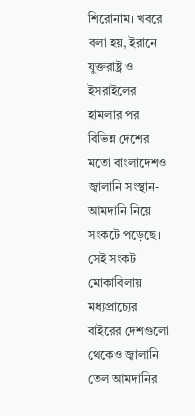শিরোনাম। খবরে বলা হয়, ইরানে যুক্তরাষ্ট্র ও ইসরাইলের হামলার পর বিভিন্ন দেশের মতো বাংলাদেশও জ্বালানি সংস্থান-আমদানি নিয়ে সংকটে পড়েছে। সেই সংকট মোকাবিলায় মধ্যপ্রাচ্যের বাইরের দেশগুলো থেকেও জ্বালানি তেল আমদানির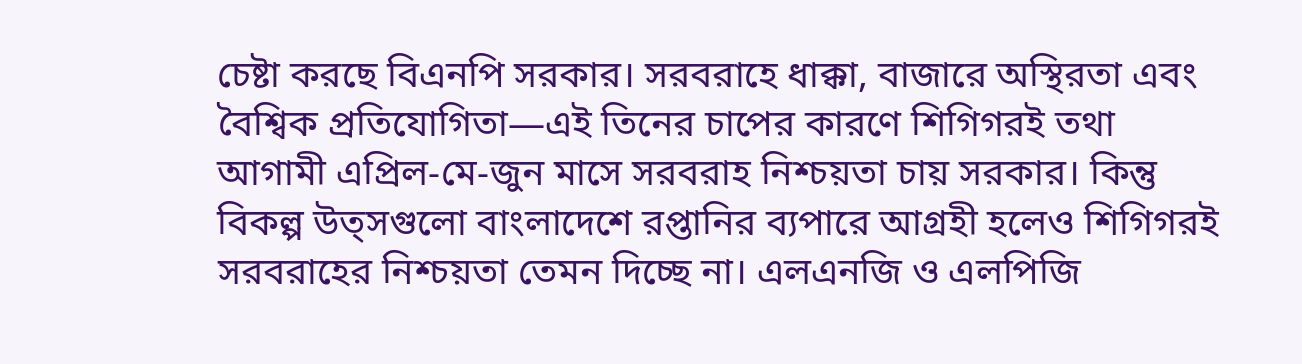চেষ্টা করছে বিএনপি সরকার। সরবরাহে ধাক্কা, বাজারে অস্থিরতা এবং বৈশ্বিক প্রতিযোগিতা—এই তিনের চাপের কারণে শিগিগরই তথা আগামী এপ্রিল-মে-জুন মাসে সরবরাহ নিশ্চয়তা চায় সরকার। কিন্তু বিকল্প উত্সগুলো বাংলাদেশে রপ্তানির ব্যপারে আগ্রহী হলেও শিগিগরই সরবরাহের নিশ্চয়তা তেমন দিচ্ছে না। এলএনজি ও এলপিজি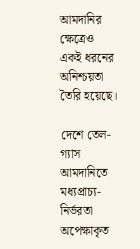আমদানির ক্ষেত্রেও একই ধরনের অনিশ্চয়তা তৈরি হয়েছে।

দেশে তেল-গ্যাস আমদানিতে মধ্যপ্রাচ্য-নির্ভরতা অপেক্ষাকৃত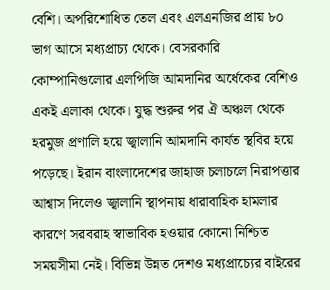বেশি। অপরিশোধিত তেল এবং এলএনজির প্রায় ৮০ ভাগ আসে মধ্যপ্রাচ্য থেকে। বেসরকারি কোম্পানিগুলোর এলপিজি আমদানির অর্ধেকের বেশিও একই এলাকা থেকে। যুদ্ধ শুরুর পর ঐ অঞ্চল থেকে হরমুজ প্রণালি হয়ে জ্বালানি আমদানি কার্যত স্থবির হয়ে পড়েছে। ইরান বাংলাদেশের জাহাজ চলাচলে নিরাপত্তার আশ্বাস দিলেও জ্বালানি স্থাপনায় ধারাবাহিক হামলার কারণে সরবরাহ স্বাভাবিক হওয়ার কোনো নিশ্চিত সময়সীমা নেই। বিভিন্ন উন্নত দেশও মধ্যপ্রাচ্যের বাইরের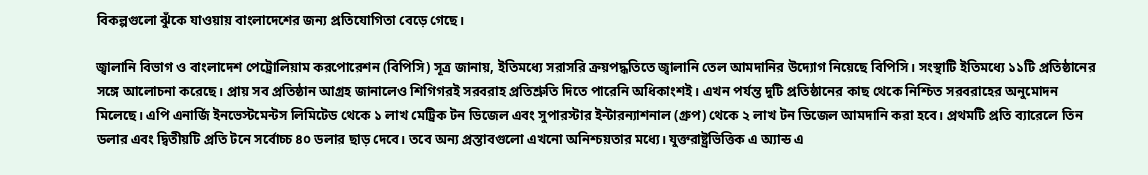বিকল্পগুলো ঝুঁকে যাওয়ায় বাংলাদেশের জন্য প্রতিযোগিতা বেড়ে গেছে।

জ্বালানি বিভাগ ও বাংলাদেশ পেট্রোলিয়াম করপোরেশন (বিপিসি) সূত্র জানায়, ইতিমধ্যে সরাসরি ক্রয়পদ্ধতিতে জ্বালানি তেল আমদানির উদ্যোগ নিয়েছে বিপিসি। সংস্থাটি ইতিমধ্যে ১১টি প্রতিষ্ঠানের সঙ্গে আলোচনা করেছে। প্রায় সব প্রতিষ্ঠান আগ্রহ জানালেও শিগিগরই সরবরাহ প্রতিশ্রুতি দিতে পারেনি অধিকাংশই। এখন পর্যন্ত দুটি প্রতিষ্ঠানের কাছ থেকে নিশ্চিত সরবরাহের অনুমোদন মিলেছে। এপি এনার্জি ইনভেস্টমেন্টস লিমিটেড থেকে ১ লাখ মেট্রিক টন ডিজেল এবং সুপারস্টার ইন্টারন্যাশনাল (গ্রুপ) থেকে ২ লাখ টন ডিজেল আমদানি করা হবে। প্রথমটি প্রতি ব্যারেলে তিন ডলার এবং দ্বিতীয়টি প্রতি টনে সর্বোচ্চ ৪০ ডলার ছাড় দেবে। তবে অন্য প্রস্তাবগুলো এখনো অনিশ্চয়তার মধ্যে। যুক্তরাষ্ট্রভিত্তিক এ অ্যান্ড এ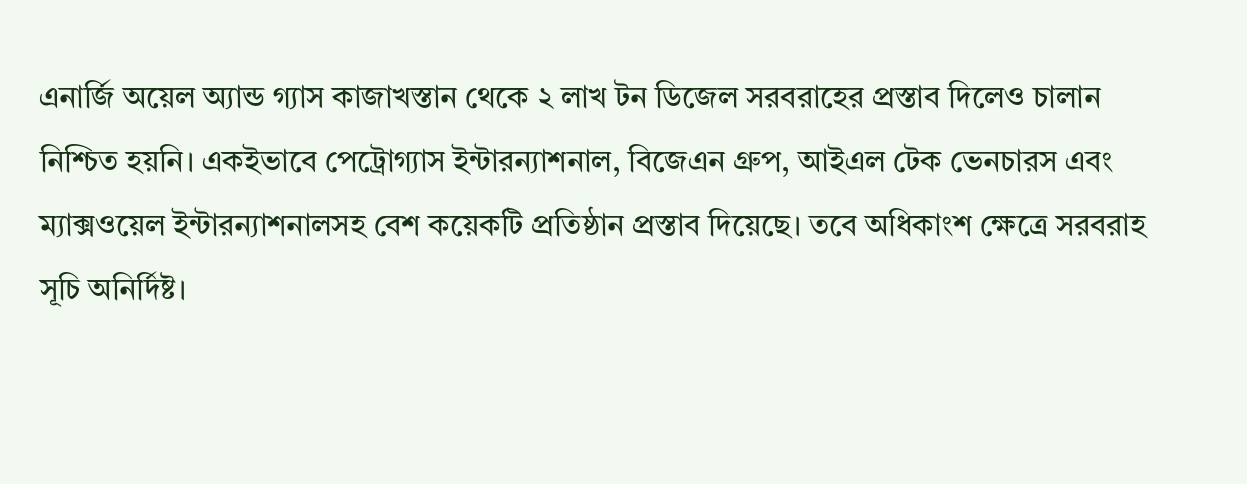এনার্জি অয়েল অ্যান্ড গ্যাস কাজাখস্তান থেকে ২ লাখ টন ডিজেল সরবরাহের প্রস্তাব দিলেও চালান নিশ্চিত হয়নি। একইভাবে পেট্রোগ্যাস ইন্টারন্যাশনাল, বিজেএন গ্রুপ, আইএল টেক ভেনচারস এবং ম্যাক্সওয়েল ইন্টারন্যাশনালসহ বেশ কয়েকটি প্রতিষ্ঠান প্রস্তাব দিয়েছে। তবে অধিকাংশ ক্ষেত্রে সরবরাহ সূচি অনির্দিষ্ট।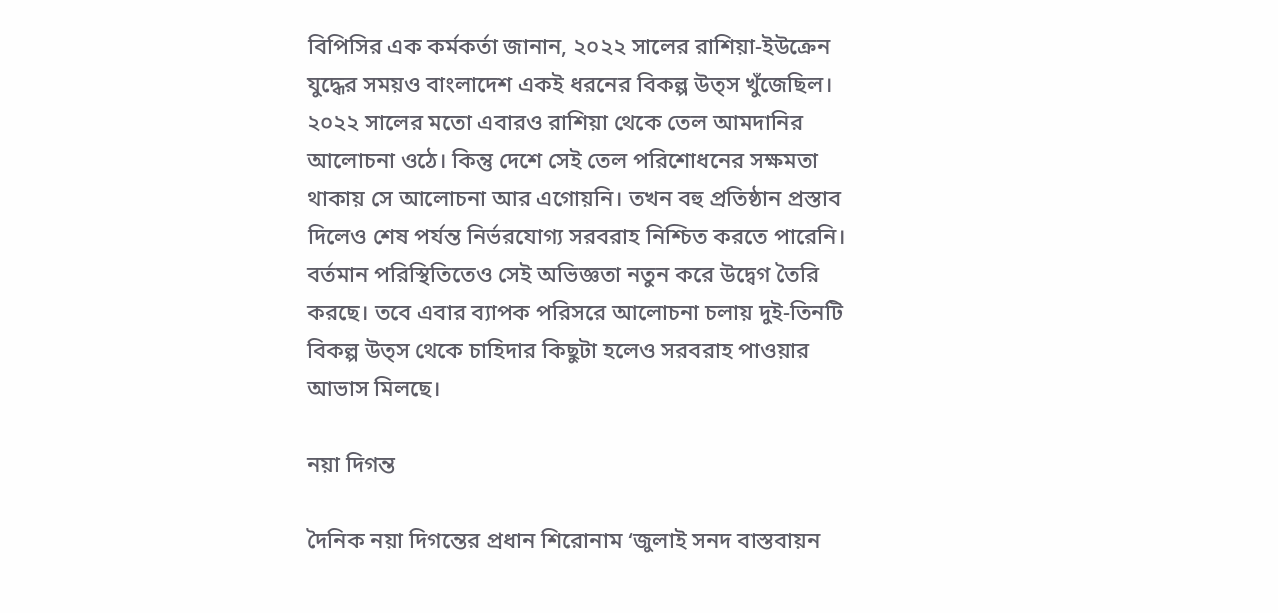বিপিসির এক কর্মকর্তা জানান, ২০২২ সালের রাশিয়া-ইউক্রেন যুদ্ধের সময়ও বাংলাদেশ একই ধরনের বিকল্প উত্স খুঁজেছিল। ২০২২ সালের মতো এবারও রাশিয়া থেকে তেল আমদানির আলোচনা ওঠে। কিন্তু দেশে সেই তেল পরিশোধনের সক্ষমতা থাকায় সে আলোচনা আর এগোয়নি। তখন বহু প্রতিষ্ঠান প্রস্তাব দিলেও শেষ পর্যন্ত নির্ভরযোগ্য সরবরাহ নিশ্চিত করতে পারেনি। বর্তমান পরিস্থিতিতেও সেই অভিজ্ঞতা নতুন করে উদ্বেগ তৈরি করছে। তবে এবার ব্যাপক পরিসরে আলোচনা চলায় দুই-তিনটি বিকল্প উত্স থেকে চাহিদার কিছুটা হলেও সরবরাহ পাওয়ার আভাস মিলছে।

নয়া দিগন্ত

দৈনিক নয়া দিগন্তের প্রধান শিরোনাম ‘জুলাই সনদ বাস্তবায়ন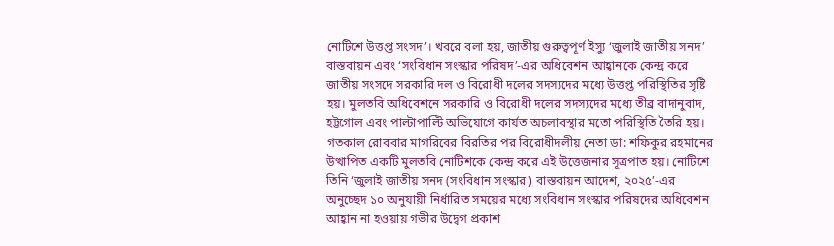নোটিশে উত্তপ্ত সংসদ’। খবরে বলা হয়, জাতীয় গুরুত্বপূর্ণ ইস্যু ‘জুলাই জাতীয় সনদ’ বাস্তবায়ন এবং ‘সংবিধান সংস্কার পরিষদ’-এর অধিবেশন আহ্বানকে কেন্দ্র করে জাতীয় সংসদে সরকারি দল ও বিরোধী দলের সদস্যদের মধ্যে উত্তপ্ত পরিস্থিতির সৃষ্টি হয়। মুলতবি অধিবেশনে সরকারি ও বিরোধী দলের সদস্যদের মধ্যে তীব্র বাদানুবাদ, হট্টগোল এবং পাল্টাপাল্টি অভিযোগে কার্যত অচলাবস্থার মতো পরিস্থিতি তৈরি হয়। গতকাল রোববার মাগরিবের বিরতির পর বিরোধীদলীয় নেতা ডা: শফিকুর রহমানের উত্থাপিত একটি মুলতবি নোটিশকে কেন্দ্র করে এই উত্তেজনার সূত্রপাত হয়। নোটিশে তিনি ‘জুলাই জাতীয় সনদ (সংবিধান সংস্কার) বাস্তবায়ন আদেশ, ২০২৫’-এর অনুচ্ছেদ ১০ অনুযায়ী নির্ধারিত সময়ের মধ্যে সংবিধান সংস্কার পরিষদের অধিবেশন আহ্বান না হওয়ায় গভীর উদ্বেগ প্রকাশ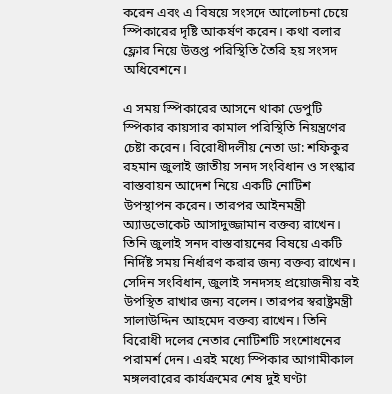করেন এবং এ বিষয়ে সংসদে আলোচনা চেয়ে স্পিকারের দৃষ্টি আকর্ষণ করেন। কথা বলার ফ্লোর নিয়ে উত্তপ্ত পরিস্থিতি তৈরি হয় সংসদ অধিবেশনে।

এ সময় স্পিকারের আসনে থাকা ডেপুটি স্পিকার কায়সার কামাল পরিস্থিতি নিয়ন্ত্রণের চেষ্টা করেন। বিরোধীদলীয় নেতা ডা: শফিকুর রহমান জুলাই জাতীয় সনদ সংবিধান ও সংস্কার বাস্তবায়ন আদেশ নিয়ে একটি নোটিশ উপস্থাপন করেন। তারপর আইনমন্ত্রী অ্যাডভোকেট আসাদুজ্জামান বক্তব্য রাখেন। তিনি জুলাই সনদ বাস্তবায়নের বিষয়ে একটি নির্দিষ্ট সময় নির্ধারণ করার জন্য বক্তব্য রাখেন। সেদিন সংবিধান, জুলাই সনদসহ প্রয়োজনীয় বই উপস্থিত রাখার জন্য বলেন। তারপর স্বরাষ্ট্রমন্ত্রী সালাউদ্দিন আহমেদ বক্তব্য রাখেন। তিনি বিরোধী দলের নেতার নোটিশটি সংশোধনের পরামর্শ দেন। এরই মধ্যে স্পিকার আগামীকাল মঙ্গলবারের কার্যক্রমের শেষ দুই ঘণ্টা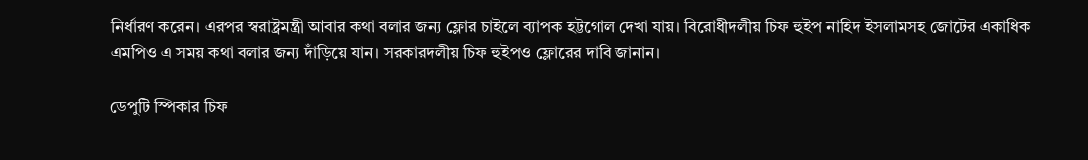নির্ধারণ করেন। এরপর স্বরাষ্ট্রমন্ত্রী আবার কথা বলার জন্য ফ্লোর চাইলে ব্যাপক হট্টগোল দেখা যায়। বিরোধীদলীয় চিফ হুইপ নাহিদ ইসলামসহ জোটের একাধিক এমপিও এ সময় কথা বলার জন্য দাঁড়িয়ে যান। সরকারদলীয় চিফ হুইপও ফ্লোরের দাবি জানান।

ডেপুটি স্পিকার চিফ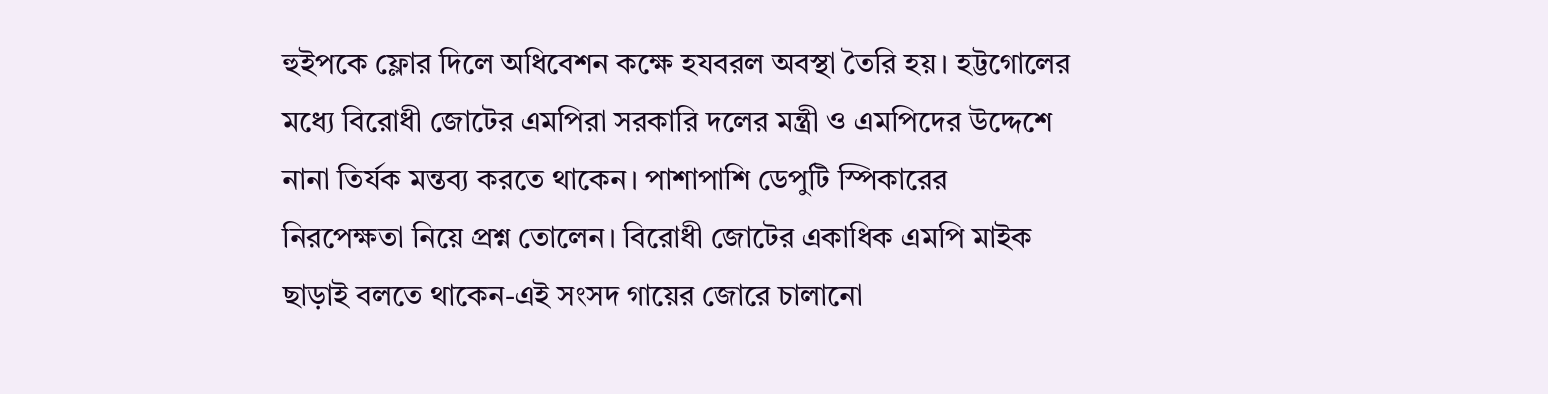হুইপকে ফ্লোর দিলে অধিবেশন কক্ষে হযবরল অবস্থা তৈরি হয়। হট্টগোলের মধ্যে বিরোধী জোটের এমপিরা সরকারি দলের মন্ত্রী ও এমপিদের উদ্দেশে নানা তির্যক মন্তব্য করতে থাকেন। পাশাপাশি ডেপুটি স্পিকারের নিরপেক্ষতা নিয়ে প্রশ্ন তোলেন। বিরোধী জোটের একাধিক এমপি মাইক ছাড়াই বলতে থাকেন-এই সংসদ গায়ের জোরে চালানো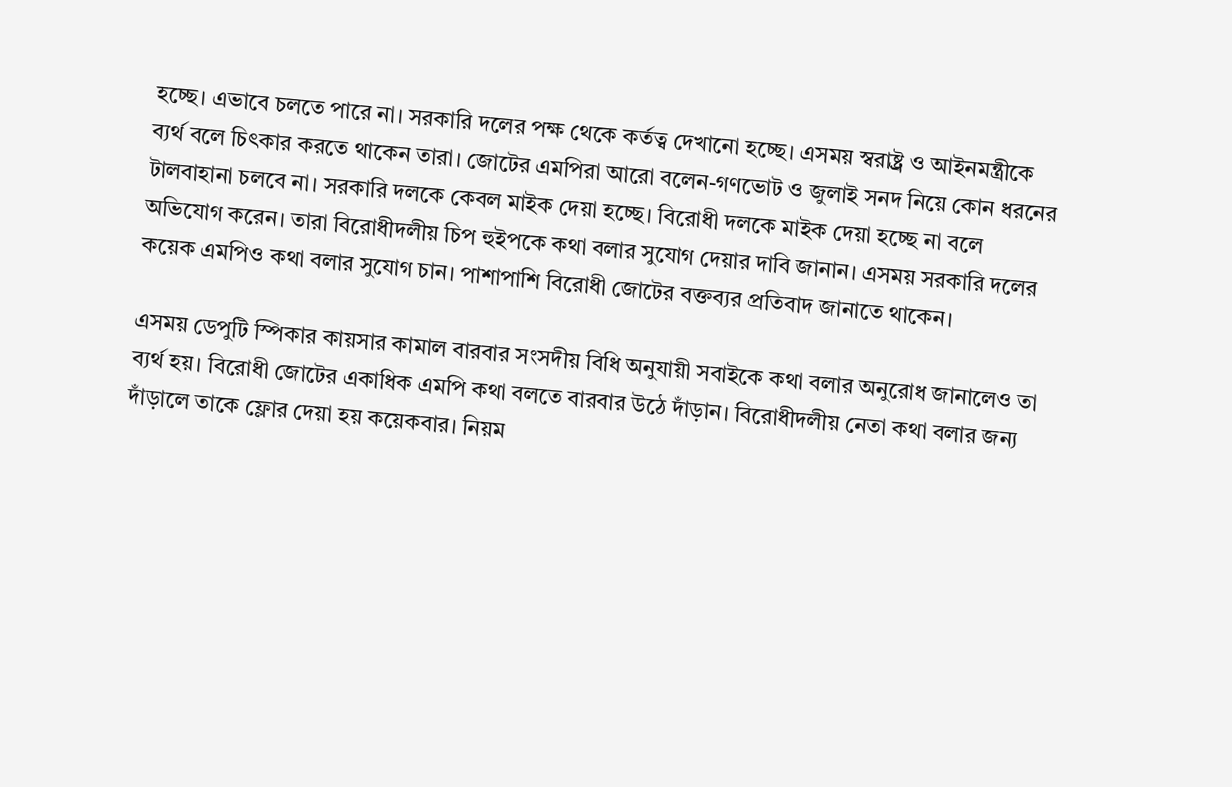হচ্ছে। এভাবে চলতে পারে না। সরকারি দলের পক্ষ থেকে কর্তত্ব দেখানো হচ্ছে। এসময় স্বরাষ্ট্র্র ও আইনমন্ত্রীকে ব্যর্থ বলে চিৎকার করতে থাকেন তারা। জোটের এমপিরা আরো বলেন-গণভোট ও জুলাই সনদ নিয়ে কোন ধরনের টালবাহানা চলবে না। সরকারি দলকে কেবল মাইক দেয়া হচ্ছে। বিরোধী দলকে মাইক দেয়া হচ্ছে না বলে অভিযোগ করেন। তারা বিরোধীদলীয় চিপ হুইপকে কথা বলার সুযোগ দেয়ার দাবি জানান। এসময় সরকারি দলের কয়েক এমপিও কথা বলার সুযোগ চান। পাশাপাশি বিরোধী জোটের বক্তব্যর প্রতিবাদ জানাতে থাকেন।

এসময় ডেপুটি স্পিকার কায়সার কামাল বারবার সংসদীয় বিধি অনুযায়ী সবাইকে কথা বলার অনুরোধ জানালেও তা ব্যর্থ হয়। বিরোধী জোটের একাধিক এমপি কথা বলতে বারবার উঠে দাঁড়ান। বিরোধীদলীয় নেতা কথা বলার জন্য দাঁড়ালে তাকে ফ্লোর দেয়া হয় কয়েকবার। নিয়ম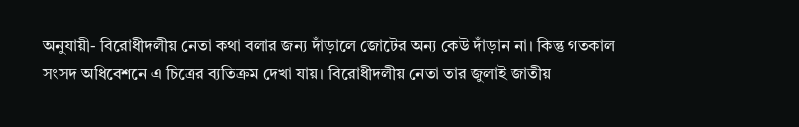অনুযায়ী- বিরোধীদলীয় নেতা কথা বলার জন্য দাঁড়ালে জোটের অন্য কেউ দাঁড়ান না। কিন্তু গতকাল সংসদ অধিবেশনে এ চিত্রের ব্যতিক্রম দেখা যায়। বিরোধীদলীয় নেতা তার জুলাই জাতীয়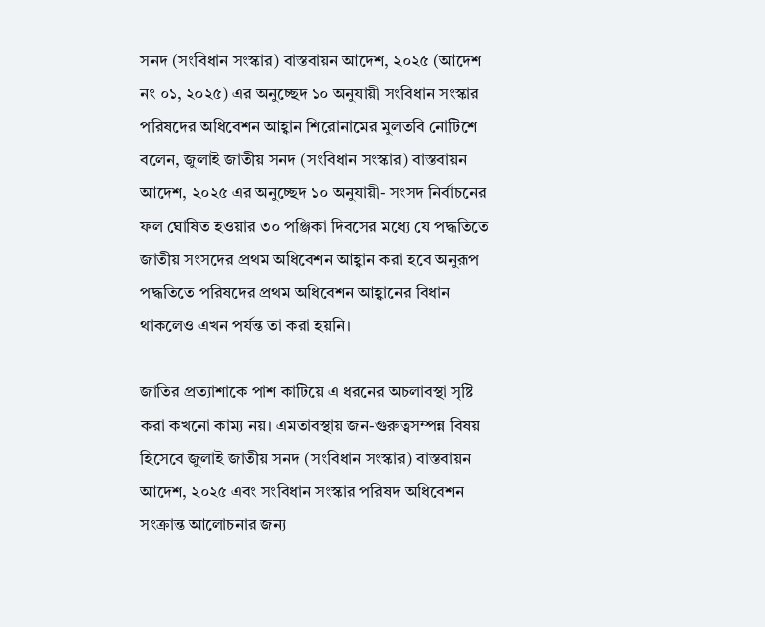সনদ (সংবিধান সংস্কার) বাস্তবায়ন আদেশ, ২০২৫ (আদেশ নং ০১, ২০২৫) এর অনুচ্ছেদ ১০ অনুযায়ী সংবিধান সংস্কার পরিষদের অধিবেশন আহ্বান শিরোনামের মুলতবি নোটিশে বলেন, জুলাই জাতীয় সনদ (সংবিধান সংস্কার) বাস্তবায়ন আদেশ, ২০২৫ এর অনুচ্ছেদ ১০ অনুযায়ী- সংসদ নির্বাচনের ফল ঘোষিত হওয়ার ৩০ পঞ্জিকা দিবসের মধ্যে যে পদ্ধতিতে জাতীয় সংসদের প্রথম অধিবেশন আহ্বান করা হবে অনুরূপ পদ্ধতিতে পরিষদের প্রথম অধিবেশন আহ্বানের বিধান থাকলেও এখন পর্যন্ত তা করা হয়নি।

জাতির প্রত্যাশাকে পাশ কাটিয়ে এ ধরনের অচলাবস্থা সৃষ্টি করা কখনো কাম্য নয়। এমতাবস্থায় জন-গুরুত্বসম্পন্ন বিষয় হিসেবে জুলাই জাতীয় সনদ (সংবিধান সংস্কার) বাস্তবায়ন আদেশ, ২০২৫ এবং সংবিধান সংস্কার পরিষদ অধিবেশন সংক্রান্ত আলোচনার জন্য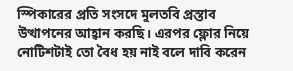স্পিকারের প্রতি সংসদে মুলতবি প্রস্তাব উত্থাপনের আহ্বান করছি। এরপর ফ্লোর নিয়ে নোটিশটাই তো বৈধ হয় নাই বলে দাবি করেন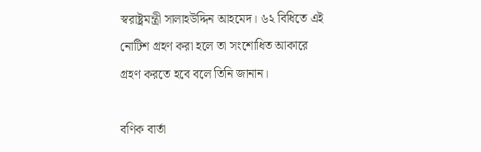স্বরাষ্ট্রমন্ত্রী সালাহউদ্দিন আহমেদ। ৬২ বিধিতে এই নোটিশ গ্রহণ করা হলে তা সংশোধিত আকারে গ্রহণ করতে হবে বলে তিনি জানান।

বণিক বার্তা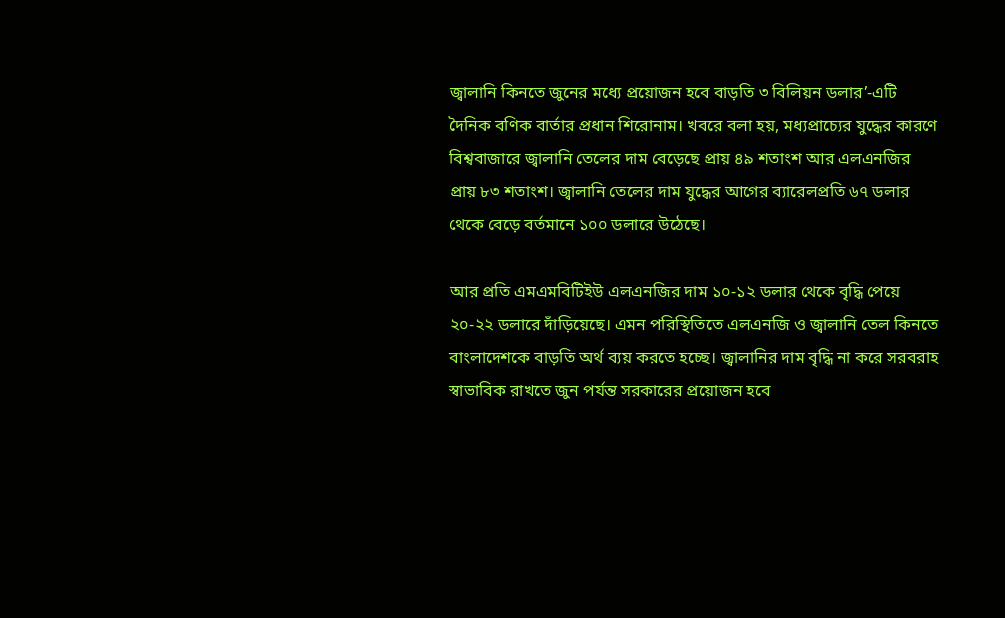জ্বালানি কিনতে জুনের মধ্যে প্রয়োজন হবে বাড়তি ৩ বিলিয়ন ডলার’-এটি দৈনিক বণিক বার্তার প্রধান শিরোনাম। খবরে বলা হয়, মধ্যপ্রাচ্যের যুদ্ধের কারণে বিশ্ববাজারে জ্বালানি তেলের দাম বেড়েছে প্রায় ৪৯ শতাংশ আর এলএনজির প্রায় ৮৩ শতাংশ। জ্বালানি তেলের দাম যুদ্ধের আগের ব্যারেলপ্রতি ৬৭ ডলার থেকে বেড়ে বর্তমানে ১০০ ডলারে উঠেছে।

আর প্রতি এমএমবিটিইউ এলএনজির দাম ১০-১২ ডলার থেকে বৃদ্ধি পেয়ে ২০-২২ ডলারে দাঁড়িয়েছে। এমন পরিস্থিতিতে এলএনজি ও জ্বালানি তেল কিনতে বাংলাদেশকে বাড়তি অর্থ ব্যয় করতে হচ্ছে। জ্বালানির দাম বৃদ্ধি না করে সরবরাহ স্বাভাবিক রাখতে জুন পর্যন্ত সরকারের প্রয়োজন হবে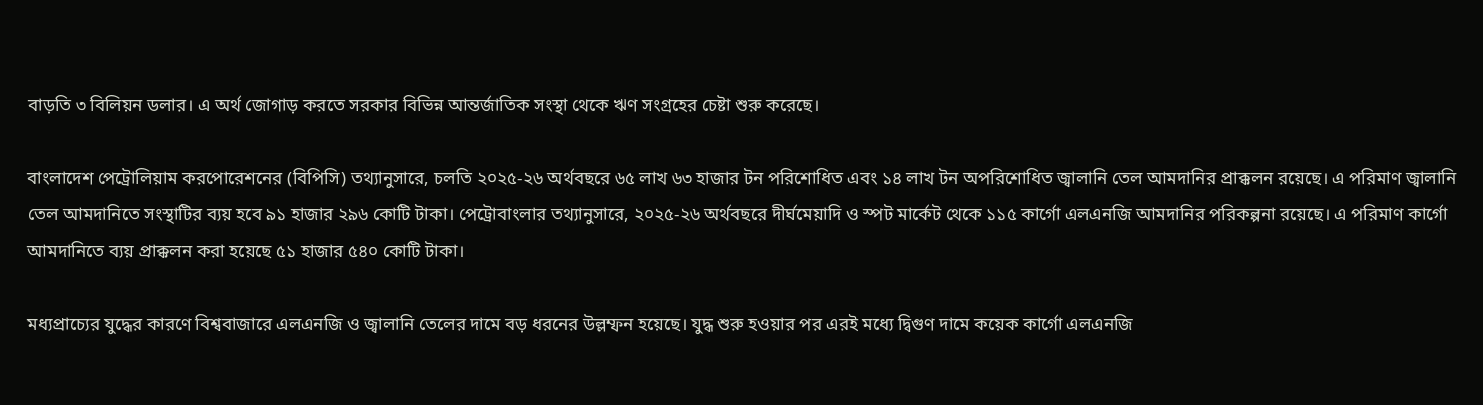বাড়তি ৩ বিলিয়ন ডলার। এ অর্থ জোগাড় করতে সরকার বিভিন্ন আন্তর্জাতিক সংস্থা থেকে ঋণ সংগ্রহের চেষ্টা শুরু করেছে।

বাংলাদেশ পেট্রোলিয়াম করপোরেশনের (বিপিসি) তথ্যানুসারে, চলতি ২০২৫-২৬ অর্থবছরে ৬৫ লাখ ৬৩ হাজার টন পরিশোধিত এবং ১৪ লাখ টন অপরিশোধিত জ্বালানি তেল আমদানির প্রাক্কলন রয়েছে। এ পরিমাণ জ্বালানি তেল আমদানিতে সংস্থাটির ব্যয় হবে ৯১ হাজার ২৯৬ কোটি টাকা। পেট্রোবাংলার তথ্যানুসারে, ২০২৫-২৬ অর্থবছরে দীর্ঘমেয়াদি ও স্পট মার্কেট থেকে ১১৫ কার্গো এলএনজি আমদানির পরিকল্পনা রয়েছে। এ পরিমাণ কার্গো আমদানিতে ব্যয় প্রাক্কলন করা হয়েছে ৫১ হাজার ৫৪০ কোটি টাকা।

মধ্যপ্রাচ্যের যুদ্ধের কারণে বিশ্ববাজারে এলএনজি ও জ্বালানি তেলের দামে বড় ধরনের উল্লম্ফন হয়েছে। যুদ্ধ শুরু হওয়ার পর এরই মধ্যে দ্বিগুণ দামে কয়েক কার্গো এলএনজি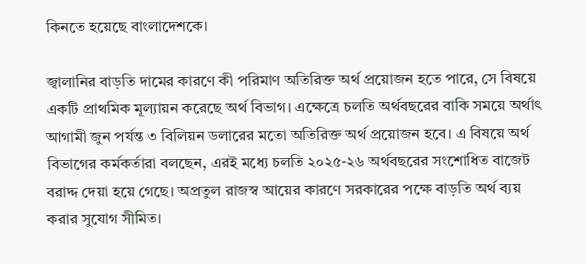কিনতে হয়েছে বাংলাদেশকে।

জ্বালানির বাড়তি দামের কারণে কী পরিমাণ অতিরিক্ত অর্থ প্রয়োজন হতে পারে, সে বিষয়ে একটি প্রাথমিক মূল্যায়ন করেছে অর্থ বিভাগ। এক্ষেত্রে চলতি অর্থবছরের বাকি সময়ে অর্থাৎ আগামী জুন পর্যন্ত ৩ বিলিয়ন ডলারের মতো অতিরিক্ত অর্থ প্রয়োজন হবে। এ বিষয়ে অর্থ বিভাগের কর্মকর্তারা বলছেন, এরই মধ্যে চলতি ২০২৫-২৬ অর্থবছরের সংশোধিত বাজেট বরাদ্দ দেয়া হয়ে গেছে। অপ্রতুল রাজস্ব আয়ের কারণে সরকারের পক্ষে বাড়তি অর্থ ব্যয় করার সুযোগ সীমিত।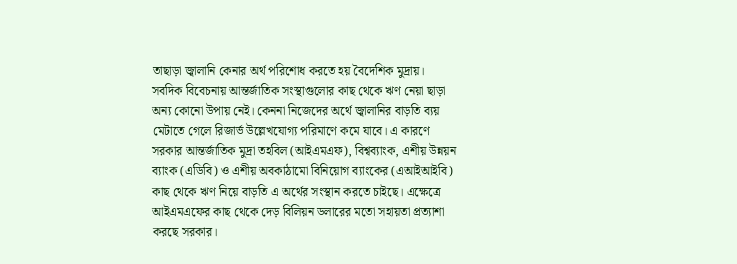তাছাড়া জ্বালানি কেনার অর্থ পরিশোধ করতে হয় বৈদেশিক মুদ্রায়। সবদিক বিবেচনায় আন্তর্জাতিক সংস্থাগুলোর কাছ থেকে ঋণ নেয়া ছাড়া অন্য কোনো উপায় নেই। কেননা নিজেদের অর্থে জ্বালানির বাড়তি ব্যয় মেটাতে গেলে রিজার্ভ উল্লেখযোগ্য পরিমাণে কমে যাবে। এ কারণে সরকার আন্তর্জাতিক মুদ্রা তহবিল (আইএমএফ), বিশ্বব্যাংক, এশীয় উন্নয়ন ব্যাংক (এডিবি) ও এশীয় অবকাঠামো বিনিয়োগ ব্যাংকের (এআইআইবি) কাছ থেকে ঋণ নিয়ে বাড়তি এ অর্থের সংস্থান করতে চাইছে। এক্ষেত্রে আইএমএফের কাছ থেকে দেড় বিলিয়ন ডলারের মতো সহায়তা প্রত্যাশা করছে সরকার।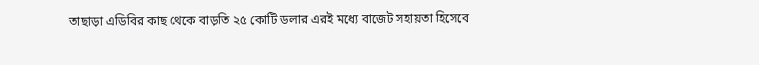তাছাড়া এডিবির কাছ থেকে বাড়তি ২৫ কোটি ডলার এরই মধ্যে বাজেট সহায়তা হিসেবে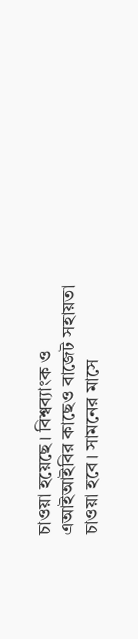চাওয়া হয়েছে। বিশ্বব্যাংক ও এআইআইবির কাছেও বাজেট সহায়তা চাওয়া হবে। সামনের মাসে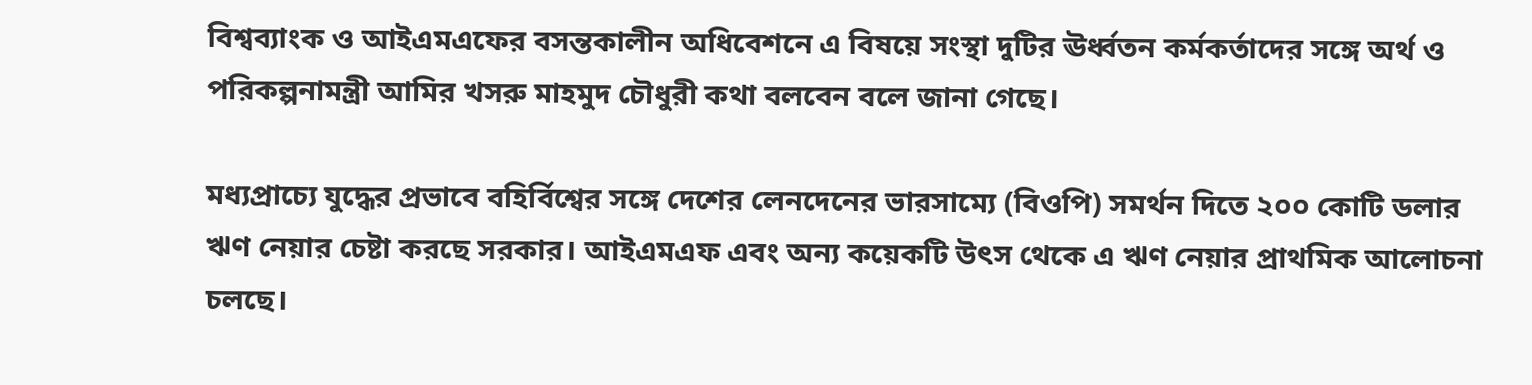বিশ্বব্যাংক ও আইএমএফের বসন্তকালীন অধিবেশনে এ বিষয়ে সংস্থা দুটির ঊর্ধ্বতন কর্মকর্তাদের সঙ্গে অর্থ ও পরিকল্পনামন্ত্রী আমির খসরু মাহমুদ চৌধুরী কথা বলবেন বলে জানা গেছে।

মধ্যপ্রাচ্যে যুদ্ধের প্রভাবে বহির্বিশ্বের সঙ্গে দেশের লেনদেনের ভারসাম্যে (বিওপি) সমর্থন দিতে ২০০ কোটি ডলার ঋণ নেয়ার চেষ্টা করছে সরকার। আইএমএফ এবং অন্য কয়েকটি উৎস থেকে এ ঋণ নেয়ার প্রাথমিক আলোচনা চলছে।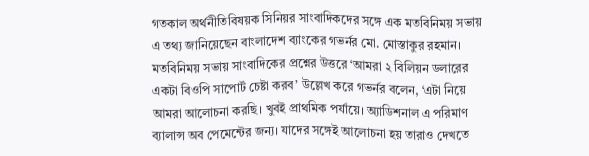গতকাল অর্থনীতিবিষয়ক সিনিয়র সাংবাদিকদের সঙ্গে এক মতবিনিময় সভায় এ তথ্য জানিয়েছেন বাংলাদেশ ব্যাংকের গভর্নর মো. মোস্তাকুর রহমান। মতবিনিময় সভায় সাংবাদিকের প্রশ্নের উত্তরে ‘আমরা ২ বিলিয়ন ডলারের একটা বিওপি সাপোর্ট চেষ্টা করব’ উল্লেখ করে গভর্নর বলেন, ‘এটা নিয়ে আমরা আলোচনা করছি। খুবই প্রাথমিক পর্যায়ে। অ্যাডিশনাল এ পরিমাণ ব্যালান্স অব পেমেন্টের জন্য। যাদের সঙ্গেই আলোচনা হয় তারাও দেখতে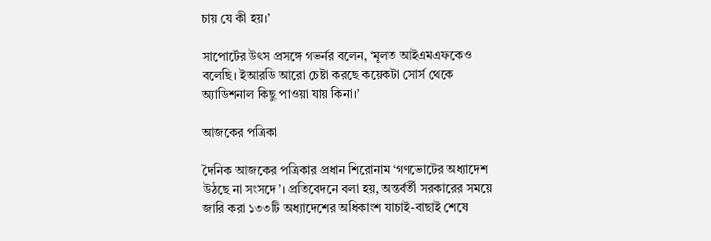চায় যে কী হয়।’

সাপোর্টের উৎস প্রসঙ্গে গভর্নর বলেন, ‘মূলত আইএমএফকেও বলেছি। ইআরডি আরো চেষ্টা করছে কয়েকটা সোর্স থেকে অ্যাডিশনাল কিছু পাওয়া যায় কিনা।’

আজকের পত্রিকা

দৈনিক আজকের পত্রিকার প্রধান শিরোনাম ‘গণভোটের অধ্যাদেশ উঠছে না সংসদে’। প্রতিবেদনে বলা হয়, অন্তর্বর্তী সরকারের সময়ে জারি করা ১৩৩টি অধ্যাদেশের অধিকাংশ যাচাই-বাছাই শেষে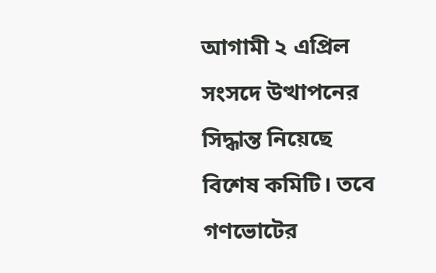আগামী ২ এপ্রিল সংসদে উত্থাপনের সিদ্ধান্ত নিয়েছে বিশেষ কমিটি। তবে গণভোটের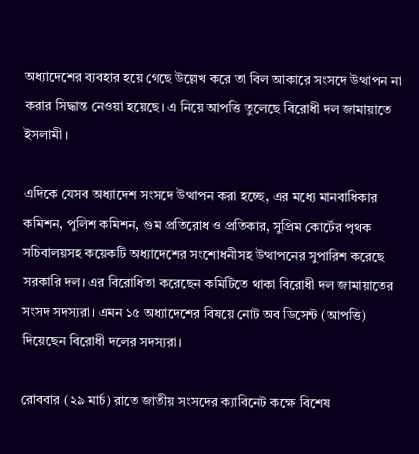অধ্যাদেশের ব্যবহার হয়ে গেছে উল্লেখ করে তা বিল আকারে সংসদে উত্থাপন না করার সিদ্ধান্ত নেওয়া হয়েছে। এ নিয়ে আপত্তি তুলেছে বিরোধী দল জামায়াতে ইসলামী।

এদিকে যেসব অধ্যাদেশ সংসদে উত্থাপন করা হচ্ছে, এর মধ্যে মানবাধিকার কমিশন, পুলিশ কমিশন, গুম প্রতিরোধ ও প্রতিকার, সুপ্রিম কোর্টের পৃথক সচিবালয়সহ কয়েকটি অধ্যাদেশের সংশোধনীসহ উত্থাপনের সুপারিশ করেছে সরকারি দল। এর বিরোধিতা করেছেন কমিটিতে থাকা বিরোধী দল জামায়াতের সংসদ সদস্যরা। এমন ১৫ অধ্যাদেশের বিষয়ে নোট অব ডিসেন্ট (আপত্তি) দিয়েছেন বিরোধী দলের সদস্যরা।

রোববার (২৯ মার্চ) রাতে জাতীয় সংসদের ক্যাবিনেট কক্ষে বিশেষ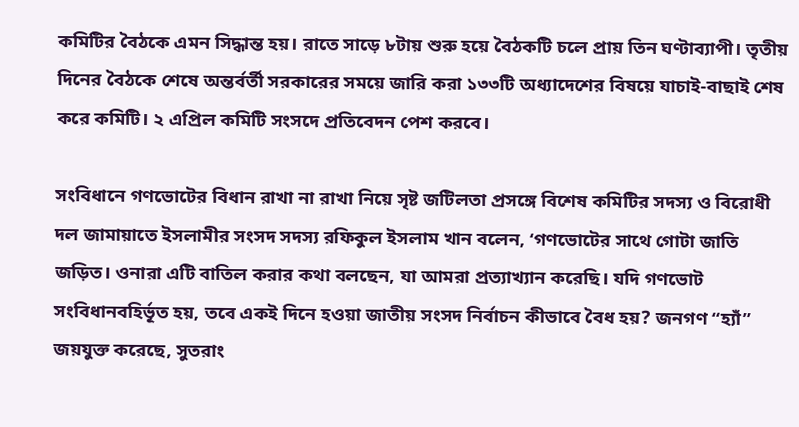কমিটির বৈঠকে এমন সিদ্ধান্ত হয়। রাতে সাড়ে ৮টায় শুরু হয়ে বৈঠকটি চলে প্রায় তিন ঘণ্টাব্যাপী। তৃতীয় দিনের বৈঠকে শেষে অন্তর্বর্তী সরকারের সময়ে জারি করা ১৩৩টি অধ্যাদেশের বিষয়ে যাচাই-বাছাই শেষ করে কমিটি। ২ এপ্রিল কমিটি সংসদে প্রতিবেদন পেশ করবে।

সংবিধানে গণভোটের বিধান রাখা না রাখা নিয়ে সৃষ্ট জটিলতা প্রসঙ্গে বিশেষ কমিটির সদস্য ও বিরোধী দল জামায়াতে ইসলামীর সংসদ সদস্য রফিকুল ইসলাম খান বলেন, ‘গণভোটের সাথে গোটা জাতি জড়িত। ওনারা এটি বাতিল করার কথা বলছেন, যা আমরা প্রত্যাখ্যান করেছি। যদি গণভোট সংবিধানবহির্ভূত হয়, তবে একই দিনে হওয়া জাতীয় সংসদ নির্বাচন কীভাবে বৈধ হয়? জনগণ “হ্যাঁ” জয়যুক্ত করেছে, সুতরাং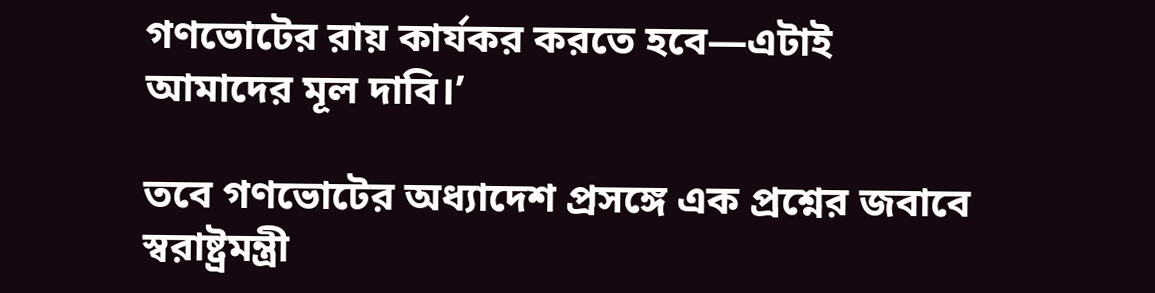গণভোটের রায় কার্যকর করতে হবে—এটাই আমাদের মূল দাবি।’

তবে গণভোটের অধ্যাদেশ প্রসঙ্গে এক প্রশ্নের জবাবে স্বরাষ্ট্রমন্ত্রী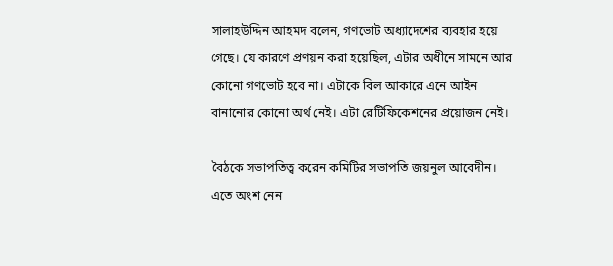সালাহউদ্দিন আহমদ বলেন, গণভোট অধ্যাদেশের ব্যবহার হয়ে গেছে। যে কারণে প্রণয়ন করা হয়েছিল, এটার অধীনে সামনে আর কোনো গণভোট হবে না। এটাকে বিল আকারে এনে আইন বানানোর কোনো অর্থ নেই। এটা রেটিফিকেশনের প্রয়োজন নেই।

বৈঠকে সভাপতিত্ব করেন কমিটির সভাপতি জয়নুল আবেদীন। এতে অংশ নেন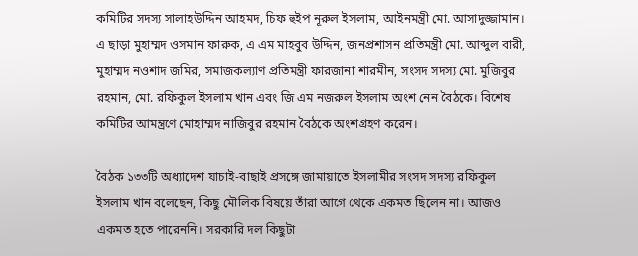কমিটির সদস্য সালাহউদ্দিন আহমদ, চিফ হুইপ নূরুল ইসলাম, আইনমন্ত্রী মো. আসাদুজ্জামান। এ ছাড়া মুহাম্মদ ওসমান ফারুক, এ এম মাহবুব উদ্দিন, জনপ্রশাসন প্রতিমন্ত্রী মো. আব্দুল বারী, মুহাম্মদ নওশাদ জমির, সমাজকল্যাণ প্রতিমন্ত্রী ফারজানা শারমীন, সংসদ সদস্য মো. মুজিবুর রহমান, মো. রফিকুল ইসলাম খান এবং জি এম নজরুল ইসলাম অংশ নেন বৈঠকে। বিশেষ কমিটির আমন্ত্রণে মোহাম্মদ নাজিবুর রহমান বৈঠকে অংশগ্রহণ করেন।

বৈঠক ১৩৩টি অধ্যাদেশ যাচাই-বাছাই প্রসঙ্গে জামায়াতে ইসলামীর সংসদ সদস্য রফিকুল ইসলাম খান বলেছেন, কিছু মৌলিক বিষয়ে তাঁরা আগে থেকে একমত ছিলেন না। আজও একমত হতে পারেননি। সরকারি দল কিছুটা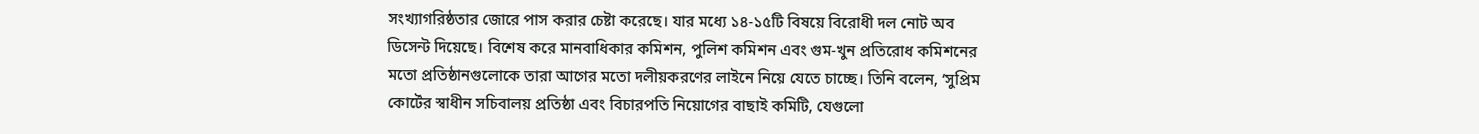সংখ্যাগরিষ্ঠতার জোরে পাস করার চেষ্টা করেছে। যার মধ্যে ১৪-১৫টি বিষয়ে বিরোধী দল নোট অব ডিসেন্ট দিয়েছে। বিশেষ করে মানবাধিকার কমিশন, পুলিশ কমিশন এবং গুম-খুন প্রতিরোধ কমিশনের মতো প্রতিষ্ঠানগুলোকে তারা আগের মতো দলীয়করণের লাইনে নিয়ে যেতে চাচ্ছে। তিনি বলেন, ‘সুপ্রিম কোর্টের স্বাধীন সচিবালয় প্রতিষ্ঠা এবং বিচারপতি নিয়োগের বাছাই কমিটি, যেগুলো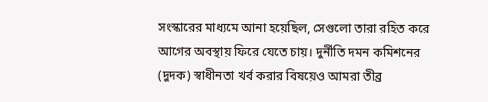সংস্কারের মাধ্যমে আনা হয়েছিল, সেগুলো তারা রহিত করে আগের অবস্থায় ফিরে যেতে চায়। দুর্নীতি দমন কমিশনের (দুদক) স্বাধীনতা খর্ব করার বিষয়েও আমরা তীব্র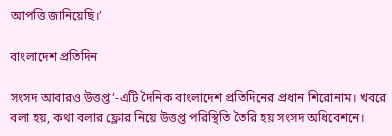আপত্তি জানিয়েছি।’

বাংলাদেশ প্রতিদিন

সংসদ আবারও উত্তপ্ত’-এটি দৈনিক বাংলাদেশ প্রতিদিনের প্রধান শিরোনাম। খবরে বলা হয়, কথা বলার ফ্লোর নিয়ে উত্তপ্ত পরিস্থিতি তৈরি হয় সংসদ অধিবেশনে।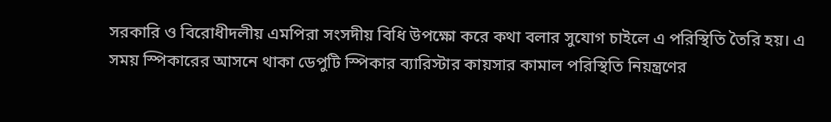সরকারি ও বিরোধীদলীয় এমপিরা সংসদীয় বিধি উপক্ষো করে কথা বলার সুযোগ চাইলে এ পরিস্থিতি তৈরি হয়। এ সময় স্পিকারের আসনে থাকা ডেপুটি স্পিকার ব্যারিস্টার কায়সার কামাল পরিস্থিতি নিয়ন্ত্রণের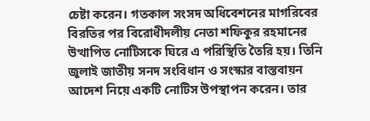চেষ্টা করেন। গতকাল সংসদ অধিবেশনের মাগরিবের বিরতির পর বিরোধীদলীয় নেতা শফিকুর রহমানের উত্থাপিত নোটিসকে ঘিরে এ পরিস্থিতি তৈরি হয়। তিনি জুলাই জাতীয় সনদ সংবিধান ও সংস্কার বাস্তবায়ন আদেশ নিয়ে একটি নোটিস উপস্থাপন করেন। তার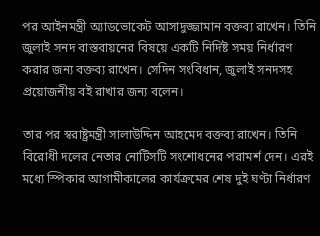পর আইনমন্ত্রী অ্যাডভোকেট আসাদুজ্জামান বক্তব্য রাখেন। তিনি জুলাই সনদ বাস্তবায়নের বিষয়ে একটি নির্দিষ্ট সময় নির্ধারণ করার জন্য বক্তব্য রাখেন। সেদিন সংবিধান, জুলাই সনদসহ প্রয়োজনীয় বই রাখার জন্য বলেন।

তার পর স্বরাষ্ট্রমন্ত্রী সালাউদ্দিন আহমেদ বক্তব্য রাখেন। তিনি বিরোধী দলের নেতার নোটিসটি সংশোধনের পরামর্শ দেন। এরই মধ্যে স্পিকার আগামীকালের কার্যক্রমের শেষ দুই ঘণ্টা নির্ধারণ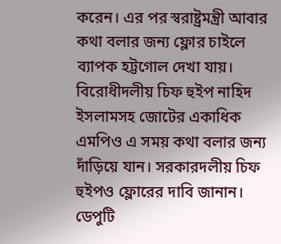করেন। এর পর স্বরাষ্ট্রমন্ত্রী আবার কথা বলার জন্য ফ্লোর চাইলে ব্যাপক হট্টগোল দেখা যায়। বিরোধীদলীয় চিফ হুইপ নাহিদ ইসলামসহ জোটের একাধিক এমপিও এ সময় কথা বলার জন্য দাঁড়িয়ে যান। সরকারদলীয় চিফ হুইপও ফ্লোরের দাবি জানান। ডেপুটি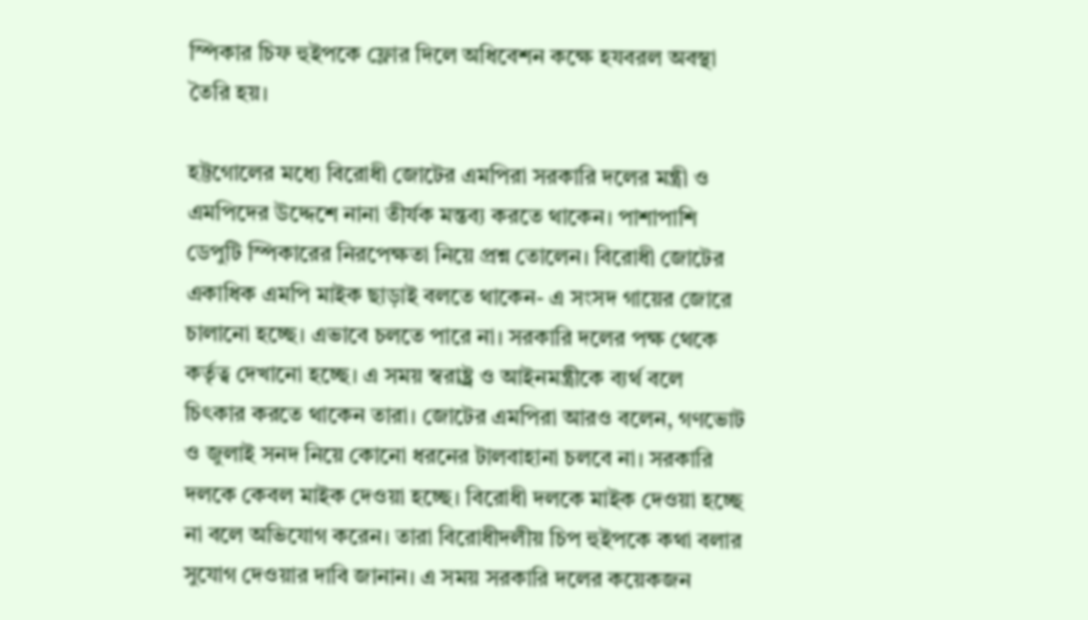স্পিকার চিফ হুইপকে ফ্লোর দিলে অধিবেশন কক্ষে হযবরল অবস্থা তৈরি হয়।

হট্টগোলের মধ্যে বিরোধী জোটের এমপিরা সরকারি দলের মন্ত্রী ও এমপিদের উদ্দেশে নানা তীর্যক মন্তব্য করতে থাকেন। পাশাপাশি ডেপুটি স্পিকারের নিরপেক্ষতা নিয়ে প্রশ্ন তোলেন। বিরোধী জোটের একাধিক এমপি মাইক ছাড়াই বলতে থাকেন- এ সংসদ গায়ের জোরে চালানো হচ্ছে। এভাবে চলতে পারে না। সরকারি দলের পক্ষ থেকে কর্তৃত্ব দেখানো হচ্ছে। এ সময় স্বরাষ্ট্র্র ও আইনমন্ত্রীকে ব্যর্থ বলে চিৎকার করতে থাকেন তারা। জোটের এমপিরা আরও বলেন, গণভোট ও জুলাই সনদ নিয়ে কোনো ধরনের টালবাহানা চলবে না। সরকারি দলকে কেবল মাইক দেওয়া হচ্ছে। বিরোধী দলকে মাইক দেওয়া হচ্ছে না বলে অভিযোগ করেন। তারা বিরোধীদলীয় চিপ হুইপকে কথা বলার সুযোগ দেওয়ার দাবি জানান। এ সময় সরকারি দলের কয়েকজন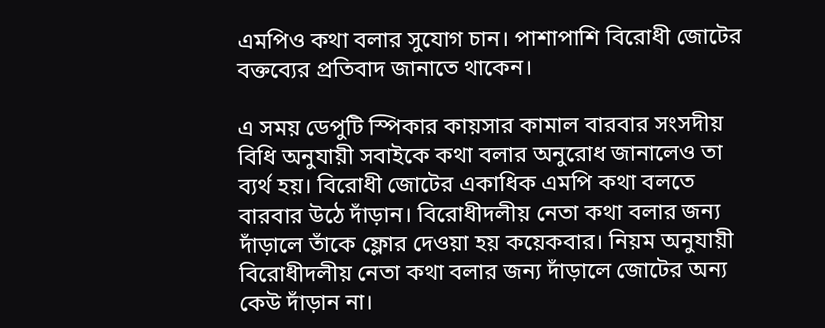এমপিও কথা বলার সুযোগ চান। পাশাপাশি বিরোধী জোটের বক্তব্যের প্রতিবাদ জানাতে থাকেন।

এ সময় ডেপুটি স্পিকার কায়সার কামাল বারবার সংসদীয় বিধি অনুযায়ী সবাইকে কথা বলার অনুরোধ জানালেও তা ব্যর্থ হয়। বিরোধী জোটের একাধিক এমপি কথা বলতে বারবার উঠে দাঁড়ান। বিরোধীদলীয় নেতা কথা বলার জন্য দাঁড়ালে তাঁকে ফ্লোর দেওয়া হয় কয়েকবার। নিয়ম অনুযায়ী বিরোধীদলীয় নেতা কথা বলার জন্য দাঁড়ালে জোটের অন্য কেউ দাঁড়ান না।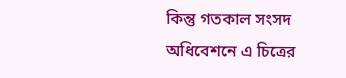কিন্তু গতকাল সংসদ অধিবেশনে এ চিত্রের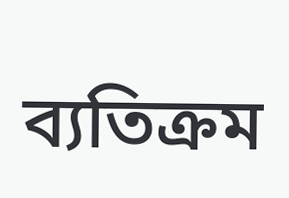ব্যতিক্রম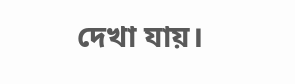দেখা যায়।